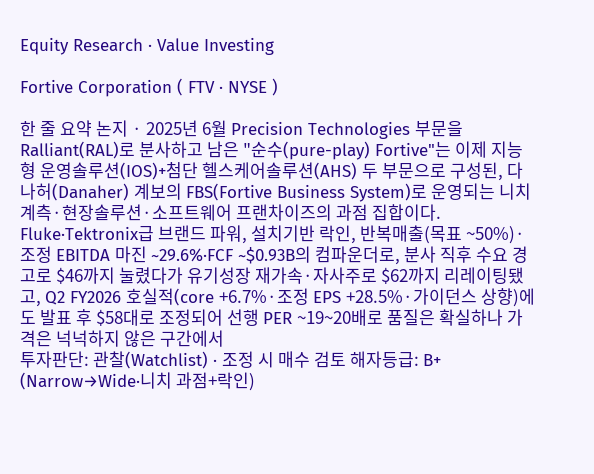Equity Research · Value Investing

Fortive Corporation ( FTV · NYSE )

한 줄 요약 논지 · 2025년 6월 Precision Technologies 부문을 Ralliant(RAL)로 분사하고 남은 "순수(pure-play) Fortive"는 이제 지능형 운영솔루션(IOS)+첨단 헬스케어솔루션(AHS) 두 부문으로 구성된, 다나허(Danaher) 계보의 FBS(Fortive Business System)로 운영되는 니치 계측·현장솔루션·소프트웨어 프랜차이즈의 과점 집합이다. Fluke·Tektronix급 브랜드 파워, 설치기반 락인, 반복매출(목표 ~50%)·조정 EBITDA 마진 ~29.6%·FCF ~$0.93B의 컴파운더로, 분사 직후 수요 경고로 $46까지 눌렸다가 유기성장 재가속·자사주로 $62까지 리레이팅됐고, Q2 FY2026 호실적(core +6.7%·조정 EPS +28.5%·가이던스 상향)에도 발표 후 $58대로 조정되어 선행 PER ~19~20배로 품질은 확실하나 가격은 넉넉하지 않은 구간에서
투자판단: 관찰(Watchlist) · 조정 시 매수 검토 해자등급: B+ (Narrow→Wide·니치 과점+락인)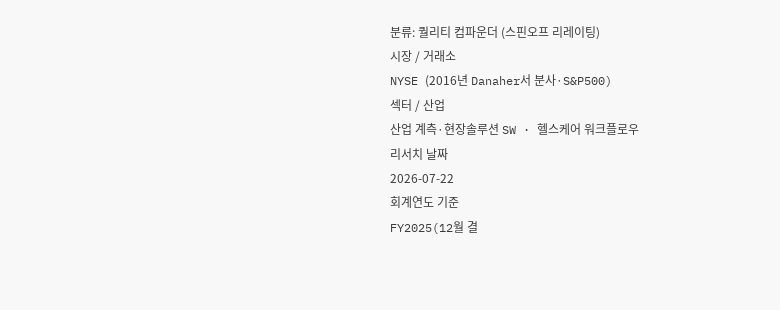분류: 퀄리티 컴파운더 (스핀오프 리레이팅)
시장 / 거래소
NYSE (2016년 Danaher서 분사·S&P500)
섹터 / 산업
산업 계측·현장솔루션 SW · 헬스케어 워크플로우
리서치 날짜
2026-07-22
회계연도 기준
FY2025(12월 결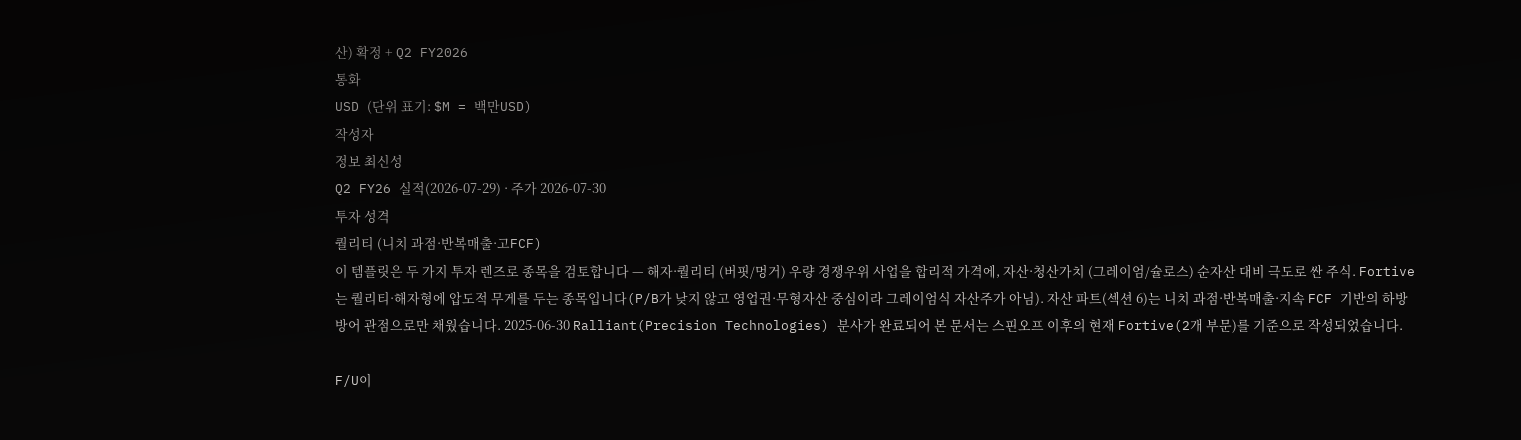산) 확정 + Q2 FY2026
통화
USD (단위 표기: $M = 백만USD)
작성자
정보 최신성
Q2 FY26 실적(2026-07-29) · 주가 2026-07-30
투자 성격
퀄리티 (니치 과점·반복매출·고FCF)
이 템플릿은 두 가지 투자 렌즈로 종목을 검토합니다 — 해자·퀄리티 (버핏/멍거) 우량 경쟁우위 사업을 합리적 가격에, 자산·청산가치 (그레이엄/슐로스) 순자산 대비 극도로 싼 주식. Fortive는 퀄리티·해자형에 압도적 무게를 두는 종목입니다(P/B가 낮지 않고 영업권·무형자산 중심이라 그레이엄식 자산주가 아님). 자산 파트(섹션 6)는 니치 과점·반복매출·지속 FCF 기반의 하방 방어 관점으로만 채웠습니다. 2025-06-30 Ralliant(Precision Technologies) 분사가 완료되어 본 문서는 스핀오프 이후의 현재 Fortive(2개 부문)를 기준으로 작성되었습니다.

F/U이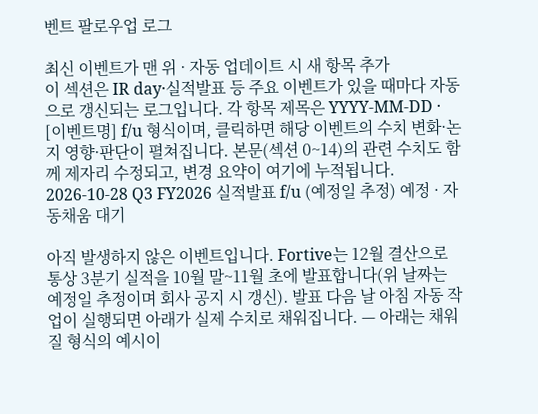벤트 팔로우업 로그

최신 이벤트가 맨 위 · 자동 업데이트 시 새 항목 추가
이 섹션은 IR day·실적발표 등 주요 이벤트가 있을 때마다 자동으로 갱신되는 로그입니다. 각 항목 제목은 YYYY-MM-DD · [이벤트명] f/u 형식이며, 클릭하면 해당 이벤트의 수치 변화·논지 영향·판단이 펼쳐집니다. 본문(섹션 0~14)의 관련 수치도 함께 제자리 수정되고, 변경 요약이 여기에 누적됩니다.
2026-10-28 Q3 FY2026 실적발표 f/u (예정일 추정) 예정 · 자동채움 대기

아직 발생하지 않은 이벤트입니다. Fortive는 12월 결산으로 통상 3분기 실적을 10월 말~11월 초에 발표합니다(위 날짜는 예정일 추정이며 회사 공지 시 갱신). 발표 다음 날 아침 자동 작업이 실행되면 아래가 실제 수치로 채워집니다. — 아래는 채워질 형식의 예시이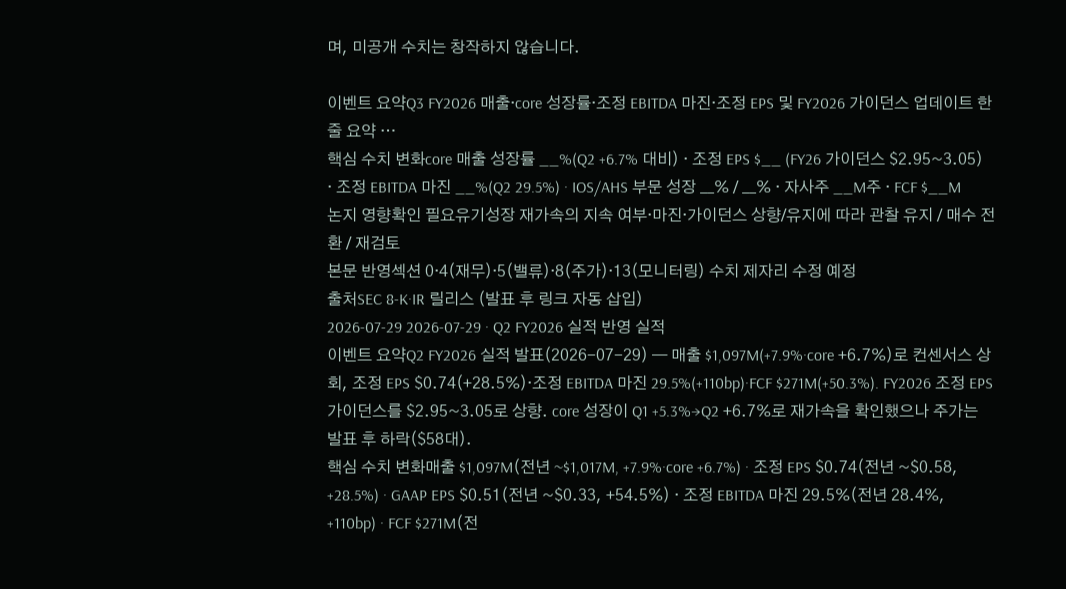며, 미공개 수치는 창작하지 않습니다.

이벤트 요약Q3 FY2026 매출·core 성장률·조정 EBITDA 마진·조정 EPS 및 FY2026 가이던스 업데이트 한 줄 요약 …
핵심 수치 변화core 매출 성장률 __%(Q2 +6.7% 대비) · 조정 EPS $__ (FY26 가이던스 $2.95~3.05) · 조정 EBITDA 마진 __%(Q2 29.5%) · IOS/AHS 부문 성장 __% / __% · 자사주 __M주 · FCF $__M
논지 영향확인 필요유기성장 재가속의 지속 여부·마진·가이던스 상향/유지에 따라 관찰 유지 / 매수 전환 / 재검토
본문 반영섹션 0·4(재무)·5(밸류)·8(주가)·13(모니터링) 수치 제자리 수정 예정
출처SEC 8-K·IR 릴리스 (발표 후 링크 자동 삽입)
2026-07-29 2026-07-29 · Q2 FY2026 실적 반영 실적
이벤트 요약Q2 FY2026 실적 발표(2026-07-29) — 매출 $1,097M(+7.9%·core +6.7%)로 컨센서스 상회, 조정 EPS $0.74(+28.5%)·조정 EBITDA 마진 29.5%(+110bp)·FCF $271M(+50.3%). FY2026 조정 EPS 가이던스를 $2.95~3.05로 상향. core 성장이 Q1 +5.3%→Q2 +6.7%로 재가속을 확인했으나 주가는 발표 후 하락($58대).
핵심 수치 변화매출 $1,097M(전년 ~$1,017M, +7.9%·core +6.7%) · 조정 EPS $0.74(전년 ~$0.58, +28.5%) · GAAP EPS $0.51(전년 ~$0.33, +54.5%) · 조정 EBITDA 마진 29.5%(전년 28.4%, +110bp) · FCF $271M(전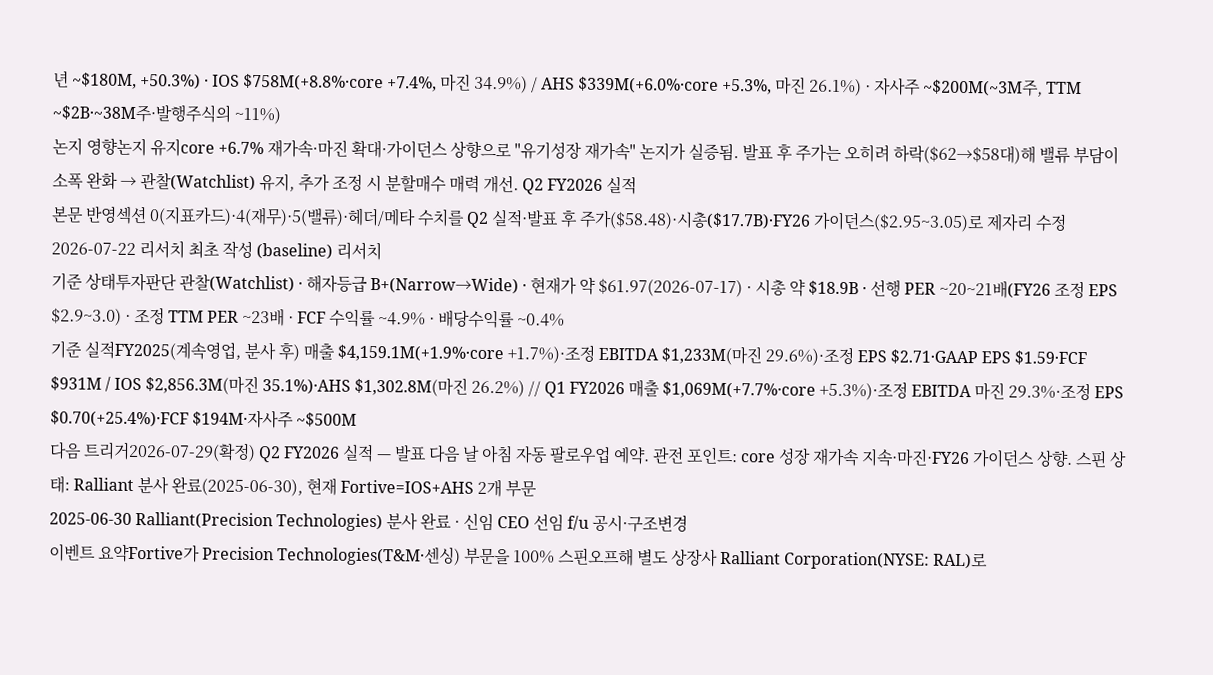년 ~$180M, +50.3%) · IOS $758M(+8.8%·core +7.4%, 마진 34.9%) / AHS $339M(+6.0%·core +5.3%, 마진 26.1%) · 자사주 ~$200M(~3M주, TTM ~$2B·~38M주·발행주식의 ~11%)
논지 영향논지 유지core +6.7% 재가속·마진 확대·가이던스 상향으로 "유기성장 재가속" 논지가 실증됨. 발표 후 주가는 오히려 하락($62→$58대)해 밸류 부담이 소폭 완화 → 관찰(Watchlist) 유지, 추가 조정 시 분할매수 매력 개선. Q2 FY2026 실적
본문 반영섹션 0(지표카드)·4(재무)·5(밸류)·헤더/메타 수치를 Q2 실적·발표 후 주가($58.48)·시총($17.7B)·FY26 가이던스($2.95~3.05)로 제자리 수정
2026-07-22 리서치 최초 작성 (baseline) 리서치
기준 상태투자판단 관찰(Watchlist) · 해자등급 B+(Narrow→Wide) · 현재가 약 $61.97(2026-07-17) · 시총 약 $18.9B · 선행 PER ~20~21배(FY26 조정 EPS $2.9~3.0) · 조정 TTM PER ~23배 · FCF 수익률 ~4.9% · 배당수익률 ~0.4%
기준 실적FY2025(계속영업, 분사 후) 매출 $4,159.1M(+1.9%·core +1.7%)·조정 EBITDA $1,233M(마진 29.6%)·조정 EPS $2.71·GAAP EPS $1.59·FCF $931M / IOS $2,856.3M(마진 35.1%)·AHS $1,302.8M(마진 26.2%) // Q1 FY2026 매출 $1,069M(+7.7%·core +5.3%)·조정 EBITDA 마진 29.3%·조정 EPS $0.70(+25.4%)·FCF $194M·자사주 ~$500M
다음 트리거2026-07-29(확정) Q2 FY2026 실적 — 발표 다음 날 아침 자동 팔로우업 예약. 관전 포인트: core 성장 재가속 지속·마진·FY26 가이던스 상향. 스핀 상태: Ralliant 분사 완료(2025-06-30), 현재 Fortive=IOS+AHS 2개 부문
2025-06-30 Ralliant(Precision Technologies) 분사 완료 · 신임 CEO 선임 f/u 공시·구조변경
이벤트 요약Fortive가 Precision Technologies(T&M·센싱) 부문을 100% 스핀오프해 별도 상장사 Ralliant Corporation(NYSE: RAL)로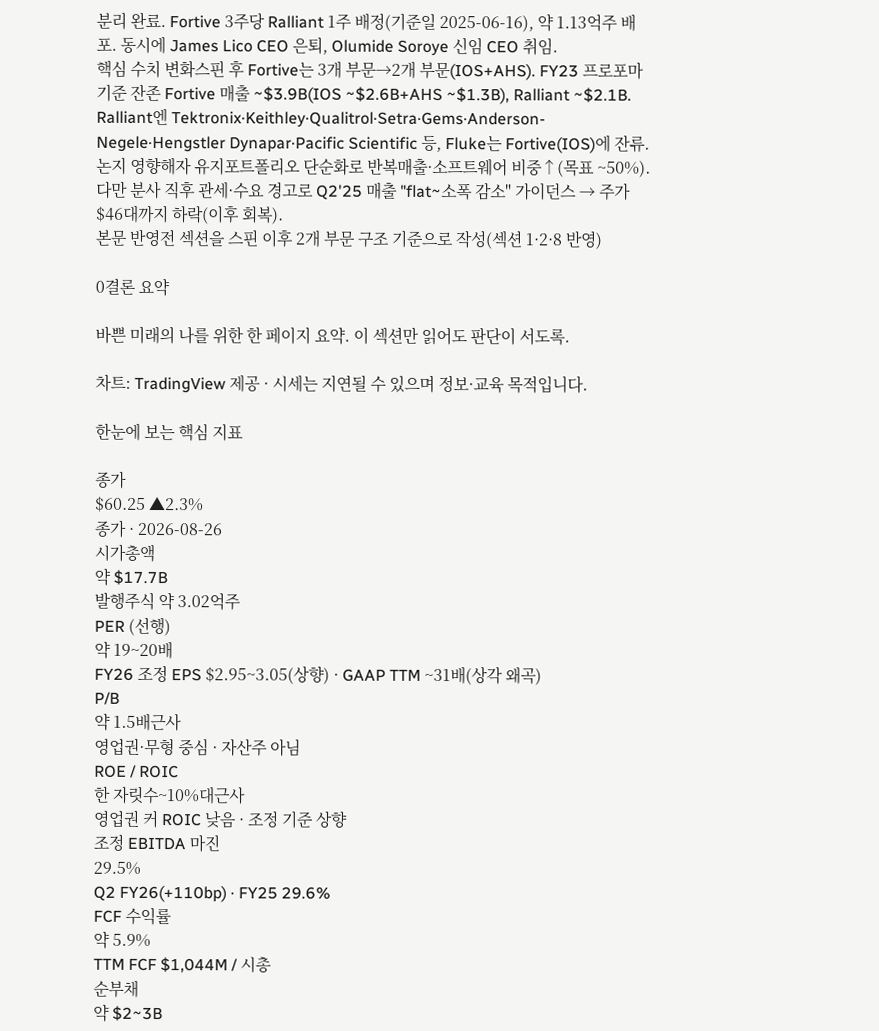분리 완료. Fortive 3주당 Ralliant 1주 배정(기준일 2025-06-16), 약 1.13억주 배포. 동시에 James Lico CEO 은퇴, Olumide Soroye 신임 CEO 취임.
핵심 수치 변화스핀 후 Fortive는 3개 부문→2개 부문(IOS+AHS). FY23 프로포마 기준 잔존 Fortive 매출 ~$3.9B(IOS ~$2.6B+AHS ~$1.3B), Ralliant ~$2.1B. Ralliant엔 Tektronix·Keithley·Qualitrol·Setra·Gems·Anderson-Negele·Hengstler Dynapar·Pacific Scientific 등, Fluke는 Fortive(IOS)에 잔류.
논지 영향해자 유지포트폴리오 단순화로 반복매출·소프트웨어 비중↑(목표 ~50%). 다만 분사 직후 관세·수요 경고로 Q2'25 매출 "flat~소폭 감소" 가이던스 → 주가 $46대까지 하락(이후 회복).
본문 반영전 섹션을 스핀 이후 2개 부문 구조 기준으로 작성(섹션 1·2·8 반영)

0결론 요약

바쁜 미래의 나를 위한 한 페이지 요약. 이 섹션만 읽어도 판단이 서도록.

차트: TradingView 제공 · 시세는 지연될 수 있으며 정보·교육 목적입니다.

한눈에 보는 핵심 지표

종가
$60.25 ▲2.3%
종가 · 2026-08-26
시가총액
약 $17.7B
발행주식 약 3.02억주
PER (선행)
약 19~20배
FY26 조정 EPS $2.95~3.05(상향) · GAAP TTM ~31배(상각 왜곡)
P/B
약 1.5배근사
영업권·무형 중심 · 자산주 아님
ROE / ROIC
한 자릿수~10%대근사
영업권 커 ROIC 낮음 · 조정 기준 상향
조정 EBITDA 마진
29.5%
Q2 FY26(+110bp) · FY25 29.6%
FCF 수익률
약 5.9%
TTM FCF $1,044M / 시총
순부채
약 $2~3B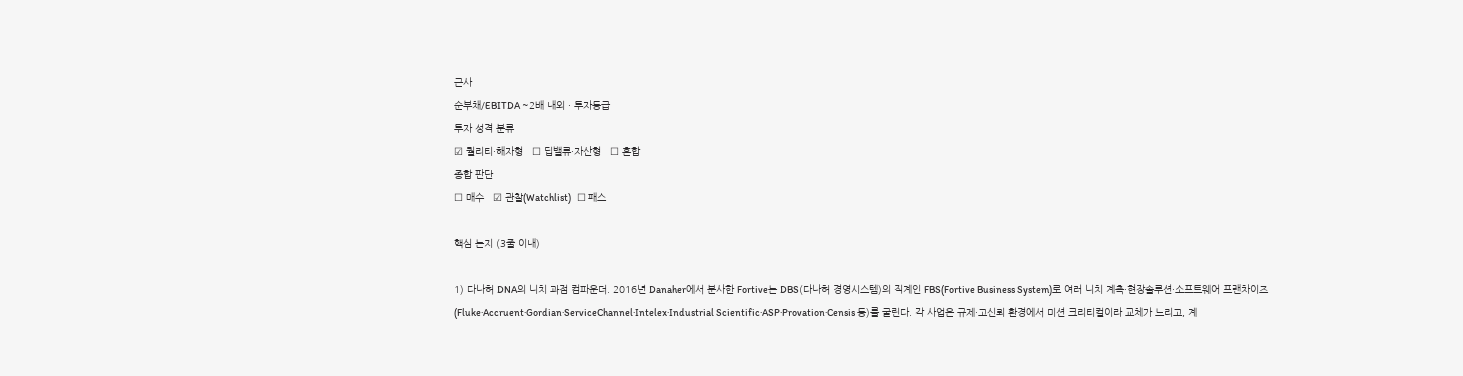근사
순부채/EBITDA ~2배 내외 · 투자등급
투자 성격 분류
☑ 퀄리티·해자형   ☐ 딥밸류·자산형   ☐ 혼합
종합 판단
☐ 매수   ☑ 관찰(Watchlist)   ☐ 패스

핵심 논지 (3줄 이내)

1) 다나허 DNA의 니치 과점 컴파운더. 2016년 Danaher에서 분사한 Fortive는 DBS(다나허 경영시스템)의 직계인 FBS(Fortive Business System)로 여러 니치 계측·현장솔루션·소프트웨어 프랜차이즈(Fluke·Accruent·Gordian·ServiceChannel·Intelex·Industrial Scientific·ASP·Provation·Censis 등)를 굴린다. 각 사업은 규제·고신뢰 환경에서 미션 크리티컬이라 교체가 느리고, 계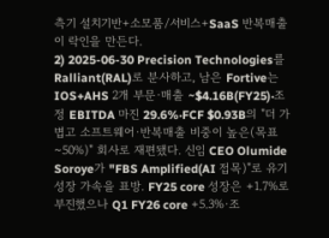측기 설치기반+소모품/서비스+SaaS 반복매출이 락인을 만든다.
2) 2025-06-30 Precision Technologies를 Ralliant(RAL)로 분사하고, 남은 Fortive는 IOS+AHS 2개 부문·매출 ~$4.16B(FY25)·조정 EBITDA 마진 29.6%·FCF $0.93B의 "더 가볍고 소프트웨어·반복매출 비중이 높은(목표 ~50%)" 회사로 재편됐다. 신임 CEO Olumide Soroye가 "FBS Amplified(AI 접목)"로 유기성장 가속을 표방. FY25 core 성장은 +1.7%로 부진했으나 Q1 FY26 core +5.3%·조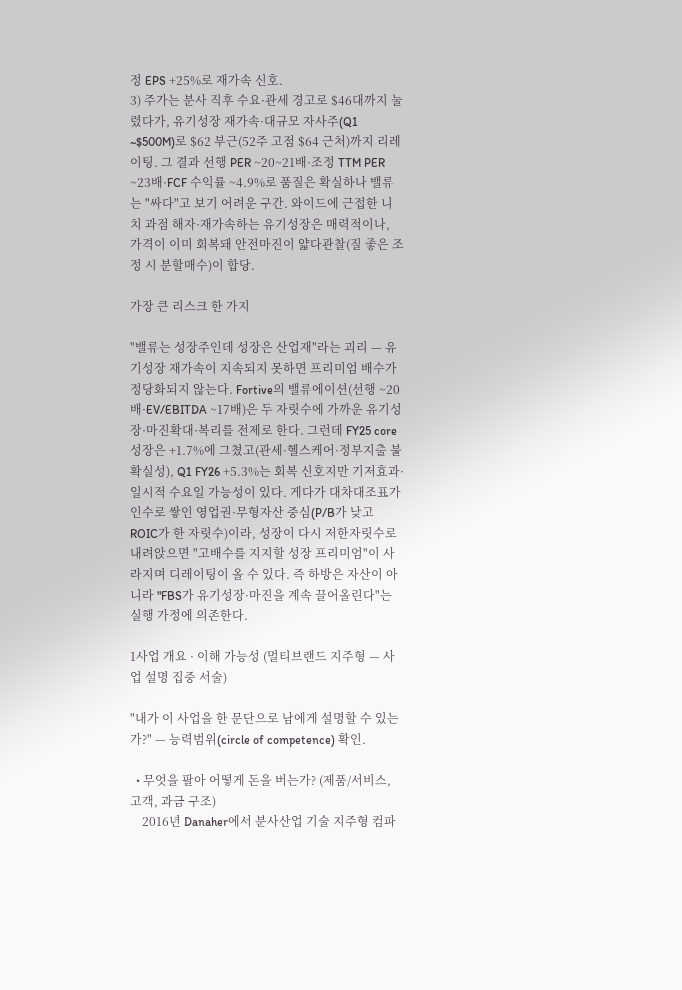정 EPS +25%로 재가속 신호.
3) 주가는 분사 직후 수요·관세 경고로 $46대까지 눌렸다가, 유기성장 재가속·대규모 자사주(Q1 ~$500M)로 $62 부근(52주 고점 $64 근처)까지 리레이팅. 그 결과 선행 PER ~20~21배·조정 TTM PER ~23배·FCF 수익률 ~4.9%로 품질은 확실하나 밸류는 "싸다"고 보기 어려운 구간. 와이드에 근접한 니치 과점 해자·재가속하는 유기성장은 매력적이나, 가격이 이미 회복돼 안전마진이 얇다관찰(질 좋은 조정 시 분할매수)이 합당.

가장 큰 리스크 한 가지

"밸류는 성장주인데 성장은 산업재"라는 괴리 — 유기성장 재가속이 지속되지 못하면 프리미엄 배수가 정당화되지 않는다. Fortive의 밸류에이션(선행 ~20배·EV/EBITDA ~17배)은 두 자릿수에 가까운 유기성장·마진확대·복리를 전제로 한다. 그런데 FY25 core 성장은 +1.7%에 그쳤고(관세·헬스케어·정부지출 불확실성), Q1 FY26 +5.3%는 회복 신호지만 기저효과·일시적 수요일 가능성이 있다. 게다가 대차대조표가 인수로 쌓인 영업권·무형자산 중심(P/B가 낮고 ROIC가 한 자릿수)이라, 성장이 다시 저한자릿수로 내려앉으면 "고배수를 지지할 성장 프리미엄"이 사라지며 디레이팅이 올 수 있다. 즉 하방은 자산이 아니라 "FBS가 유기성장·마진을 계속 끌어올린다"는 실행 가정에 의존한다.

1사업 개요 · 이해 가능성 (멀티브랜드 지주형 — 사업 설명 집중 서술)

"내가 이 사업을 한 문단으로 남에게 설명할 수 있는가?" — 능력범위(circle of competence) 확인.

  • 무엇을 팔아 어떻게 돈을 버는가? (제품/서비스, 고객, 과금 구조)
    2016년 Danaher에서 분사산업 기술 지주형 컴파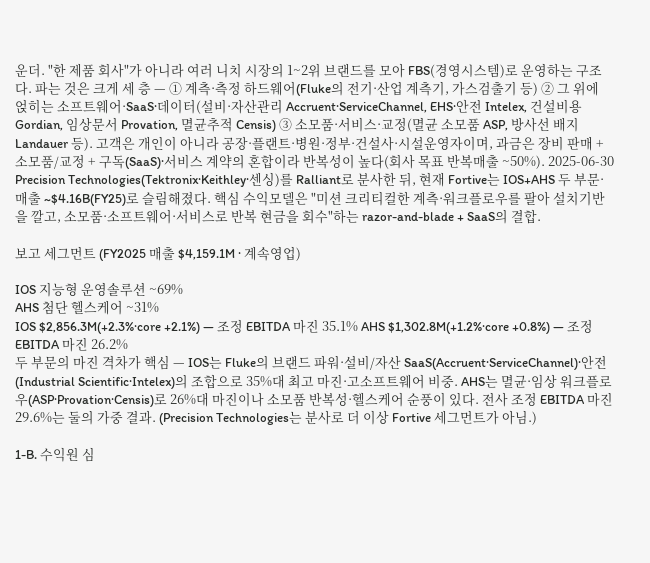운더. "한 제품 회사"가 아니라 여러 니치 시장의 1~2위 브랜드를 모아 FBS(경영시스템)로 운영하는 구조다. 파는 것은 크게 세 층 — ① 계측·측정 하드웨어(Fluke의 전기·산업 계측기, 가스검출기 등) ② 그 위에 얹히는 소프트웨어·SaaS·데이터(설비·자산관리 Accruent·ServiceChannel, EHS·안전 Intelex, 건설비용 Gordian, 임상문서 Provation, 멸균추적 Censis) ③ 소모품·서비스·교정(멸균 소모품 ASP, 방사선 배지 Landauer 등). 고객은 개인이 아니라 공장·플랜트·병원·정부·건설사·시설운영자이며, 과금은 장비 판매 + 소모품/교정 + 구독(SaaS)·서비스 계약의 혼합이라 반복성이 높다(회사 목표 반복매출 ~50%). 2025-06-30 Precision Technologies(Tektronix·Keithley·센싱)를 Ralliant로 분사한 뒤, 현재 Fortive는 IOS+AHS 두 부문·매출 ~$4.16B(FY25)로 슬림해졌다. 핵심 수익모델은 "미션 크리티컬한 계측·워크플로우를 팔아 설치기반을 깔고, 소모품·소프트웨어·서비스로 반복 현금을 회수"하는 razor-and-blade + SaaS의 결합.

보고 세그먼트 (FY2025 매출 $4,159.1M · 계속영업)

IOS 지능형 운영솔루션 ~69%
AHS 첨단 헬스케어 ~31%
IOS $2,856.3M(+2.3%·core +2.1%) — 조정 EBITDA 마진 35.1% AHS $1,302.8M(+1.2%·core +0.8%) — 조정 EBITDA 마진 26.2%
두 부문의 마진 격차가 핵심 — IOS는 Fluke의 브랜드 파워·설비/자산 SaaS(Accruent·ServiceChannel)·안전(Industrial Scientific·Intelex)의 조합으로 35%대 최고 마진·고소프트웨어 비중. AHS는 멸균·임상 워크플로우(ASP·Provation·Censis)로 26%대 마진이나 소모품 반복성·헬스케어 순풍이 있다. 전사 조정 EBITDA 마진 29.6%는 둘의 가중 결과. (Precision Technologies는 분사로 더 이상 Fortive 세그먼트가 아님.)

1-B. 수익원 심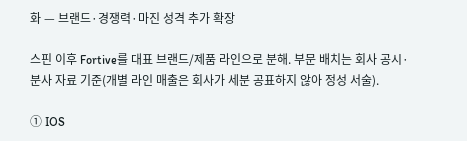화 — 브랜드·경쟁력·마진 성격 추가 확장

스핀 이후 Fortive를 대표 브랜드/제품 라인으로 분해. 부문 배치는 회사 공시·분사 자료 기준(개별 라인 매출은 회사가 세분 공표하지 않아 정성 서술).

① IOS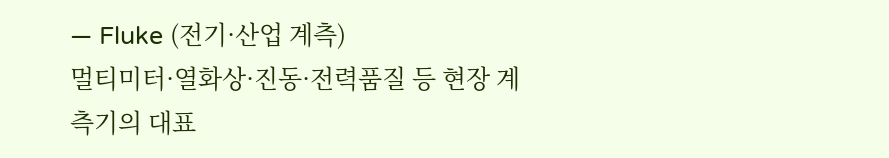— Fluke (전기·산업 계측)
멀티미터·열화상·진동·전력품질 등 현장 계측기의 대표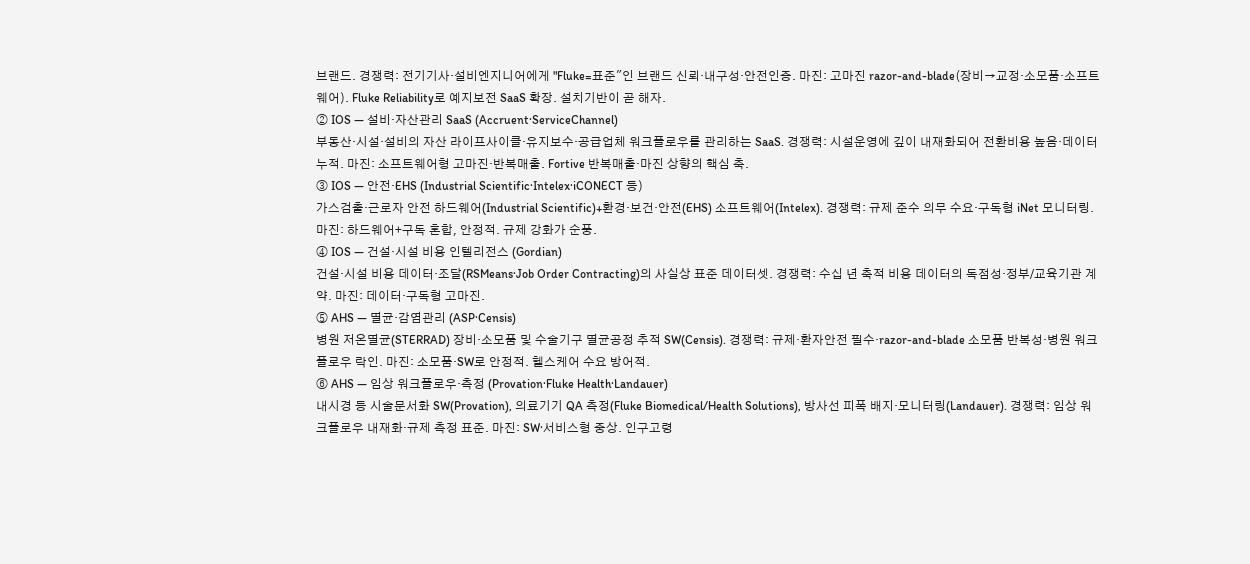브랜드. 경쟁력: 전기기사·설비엔지니어에게 "Fluke=표준"인 브랜드 신뢰·내구성·안전인증. 마진: 고마진 razor-and-blade(장비→교정·소모품·소프트웨어). Fluke Reliability로 예지보전 SaaS 확장. 설치기반이 곧 해자.
② IOS — 설비·자산관리 SaaS (Accruent·ServiceChannel)
부동산·시설·설비의 자산 라이프사이클·유지보수·공급업체 워크플로우를 관리하는 SaaS. 경쟁력: 시설운영에 깊이 내재화되어 전환비용 높음·데이터 누적. 마진: 소프트웨어형 고마진·반복매출. Fortive 반복매출·마진 상향의 핵심 축.
③ IOS — 안전·EHS (Industrial Scientific·Intelex·iCONECT 등)
가스검출·근로자 안전 하드웨어(Industrial Scientific)+환경·보건·안전(EHS) 소프트웨어(Intelex). 경쟁력: 규제 준수 의무 수요·구독형 iNet 모니터링. 마진: 하드웨어+구독 혼합, 안정적. 규제 강화가 순풍.
④ IOS — 건설·시설 비용 인텔리전스 (Gordian)
건설·시설 비용 데이터·조달(RSMeans·Job Order Contracting)의 사실상 표준 데이터셋. 경쟁력: 수십 년 축적 비용 데이터의 독점성·정부/교육기관 계약. 마진: 데이터·구독형 고마진.
⑤ AHS — 멸균·감염관리 (ASP·Censis)
병원 저온멸균(STERRAD) 장비·소모품 및 수술기구 멸균공정 추적 SW(Censis). 경쟁력: 규제·환자안전 필수·razor-and-blade 소모품 반복성·병원 워크플로우 락인. 마진: 소모품·SW로 안정적. 헬스케어 수요 방어적.
⑥ AHS — 임상 워크플로우·측정 (Provation·Fluke Health·Landauer)
내시경 등 시술문서화 SW(Provation), 의료기기 QA 측정(Fluke Biomedical/Health Solutions), 방사선 피폭 배지·모니터링(Landauer). 경쟁력: 임상 워크플로우 내재화·규제 측정 표준. 마진: SW·서비스형 중상. 인구고령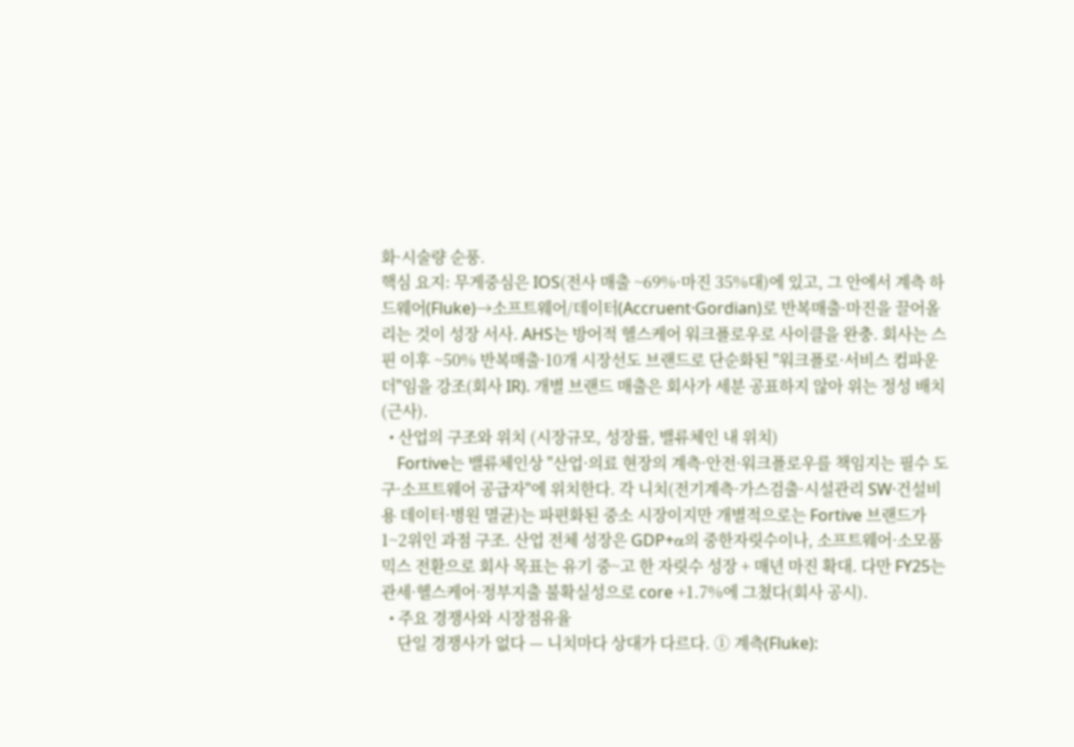화·시술량 순풍.
핵심 요지: 무게중심은 IOS(전사 매출 ~69%·마진 35%대)에 있고, 그 안에서 계측 하드웨어(Fluke)→소프트웨어/데이터(Accruent·Gordian)로 반복매출·마진을 끌어올리는 것이 성장 서사. AHS는 방어적 헬스케어 워크플로우로 사이클을 완충. 회사는 스핀 이후 ~50% 반복매출·10개 시장선도 브랜드로 단순화된 "워크플로·서비스 컴파운더"임을 강조(회사 IR). 개별 브랜드 매출은 회사가 세분 공표하지 않아 위는 정성 배치(근사).
  • 산업의 구조와 위치 (시장규모, 성장률, 밸류체인 내 위치)
    Fortive는 밸류체인상 "산업·의료 현장의 계측·안전·워크플로우를 책임지는 필수 도구·소프트웨어 공급자"에 위치한다. 각 니치(전기계측·가스검출·시설관리 SW·건설비용 데이터·병원 멸균)는 파편화된 중소 시장이지만 개별적으로는 Fortive 브랜드가 1~2위인 과점 구조. 산업 전체 성장은 GDP+α의 중한자릿수이나, 소프트웨어·소모품 믹스 전환으로 회사 목표는 유기 중~고 한 자릿수 성장 + 매년 마진 확대. 다만 FY25는 관세·헬스케어·정부지출 불확실성으로 core +1.7%에 그쳤다(회사 공시).
  • 주요 경쟁사와 시장점유율
    단일 경쟁사가 없다 — 니치마다 상대가 다르다. ① 계측(Fluke):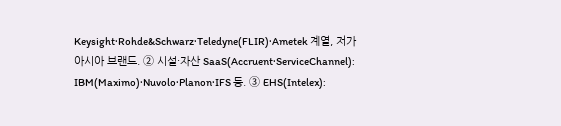Keysight·Rohde&Schwarz·Teledyne(FLIR)·Ametek 계열, 저가 아시아 브랜드. ② 시설·자산 SaaS(Accruent·ServiceChannel): IBM(Maximo)·Nuvolo·Planon·IFS 등. ③ EHS(Intelex):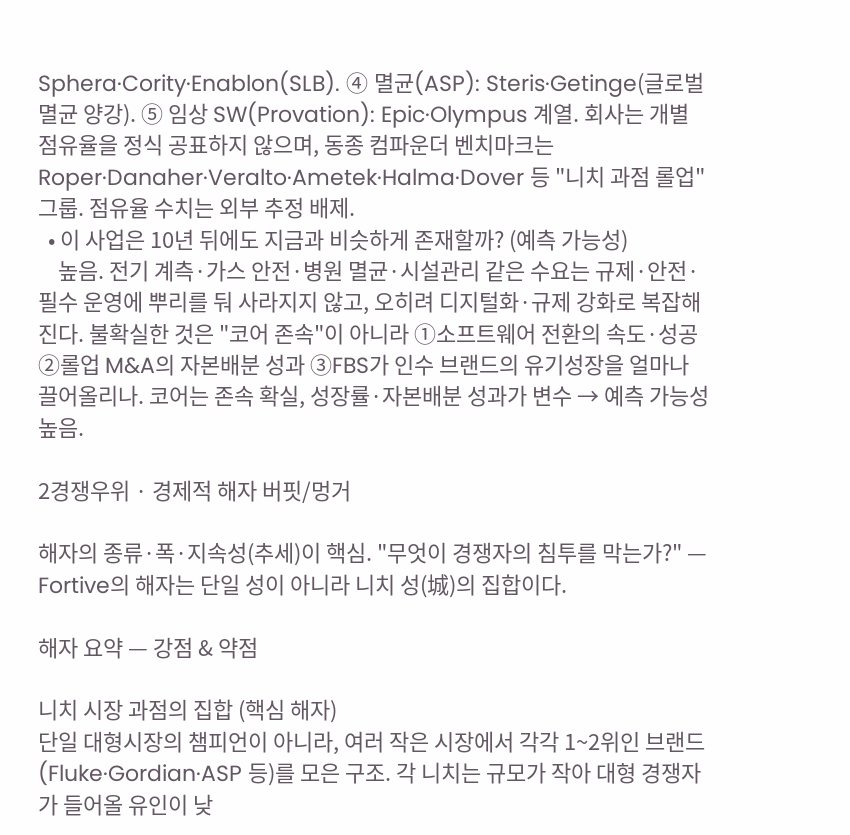Sphera·Cority·Enablon(SLB). ④ 멸균(ASP): Steris·Getinge(글로벌 멸균 양강). ⑤ 임상 SW(Provation): Epic·Olympus 계열. 회사는 개별 점유율을 정식 공표하지 않으며, 동종 컴파운더 벤치마크는 Roper·Danaher·Veralto·Ametek·Halma·Dover 등 "니치 과점 롤업" 그룹. 점유율 수치는 외부 추정 배제.
  • 이 사업은 10년 뒤에도 지금과 비슷하게 존재할까? (예측 가능성)
    높음. 전기 계측·가스 안전·병원 멸균·시설관리 같은 수요는 규제·안전·필수 운영에 뿌리를 둬 사라지지 않고, 오히려 디지털화·규제 강화로 복잡해진다. 불확실한 것은 "코어 존속"이 아니라 ①소프트웨어 전환의 속도·성공 ②롤업 M&A의 자본배분 성과 ③FBS가 인수 브랜드의 유기성장을 얼마나 끌어올리나. 코어는 존속 확실, 성장률·자본배분 성과가 변수 → 예측 가능성 높음.

2경쟁우위 · 경제적 해자 버핏/멍거

해자의 종류·폭·지속성(추세)이 핵심. "무엇이 경쟁자의 침투를 막는가?" — Fortive의 해자는 단일 성이 아니라 니치 성(城)의 집합이다.

해자 요약 — 강점 & 약점

니치 시장 과점의 집합 (핵심 해자)
단일 대형시장의 챔피언이 아니라, 여러 작은 시장에서 각각 1~2위인 브랜드(Fluke·Gordian·ASP 등)를 모은 구조. 각 니치는 규모가 작아 대형 경쟁자가 들어올 유인이 낮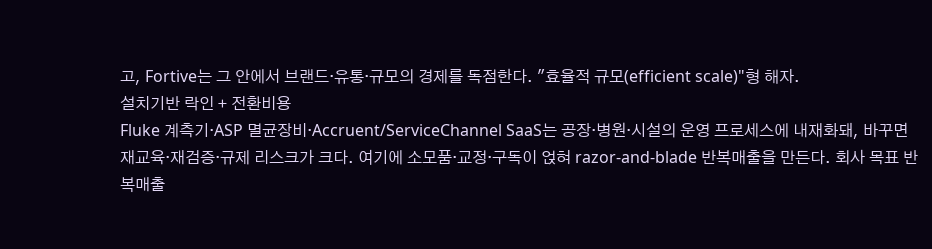고, Fortive는 그 안에서 브랜드·유통·규모의 경제를 독점한다. "효율적 규모(efficient scale)"형 해자.
설치기반 락인 + 전환비용
Fluke 계측기·ASP 멸균장비·Accruent/ServiceChannel SaaS는 공장·병원·시설의 운영 프로세스에 내재화돼, 바꾸면 재교육·재검증·규제 리스크가 크다. 여기에 소모품·교정·구독이 얹혀 razor-and-blade 반복매출을 만든다. 회사 목표 반복매출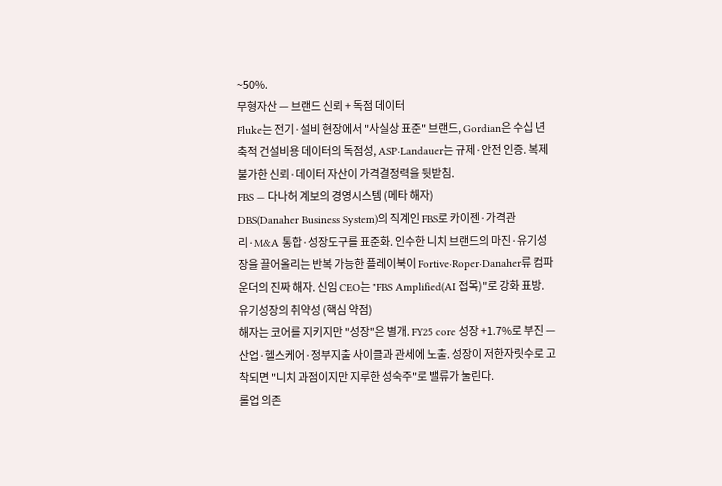~50%.
무형자산 — 브랜드 신뢰 + 독점 데이터
Fluke는 전기·설비 현장에서 "사실상 표준" 브랜드, Gordian은 수십 년 축적 건설비용 데이터의 독점성, ASP·Landauer는 규제·안전 인증. 복제 불가한 신뢰·데이터 자산이 가격결정력을 뒷받침.
FBS — 다나허 계보의 경영시스템 (메타 해자)
DBS(Danaher Business System)의 직계인 FBS로 카이젠·가격관리·M&A 통합·성장도구를 표준화. 인수한 니치 브랜드의 마진·유기성장을 끌어올리는 반복 가능한 플레이북이 Fortive·Roper·Danaher류 컴파운더의 진짜 해자. 신임 CEO는 "FBS Amplified(AI 접목)"로 강화 표방.
유기성장의 취약성 (핵심 약점)
해자는 코어를 지키지만 "성장"은 별개. FY25 core 성장 +1.7%로 부진 — 산업·헬스케어·정부지출 사이클과 관세에 노출. 성장이 저한자릿수로 고착되면 "니치 과점이지만 지루한 성숙주"로 밸류가 눌린다.
롤업 의존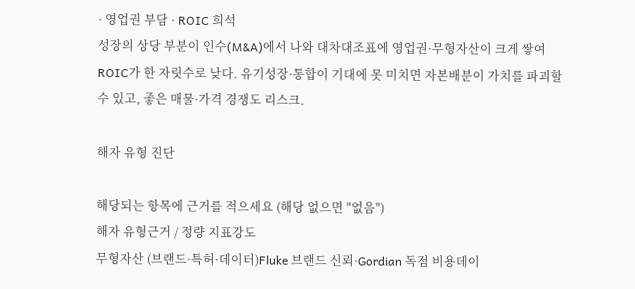· 영업권 부담 · ROIC 희석
성장의 상당 부분이 인수(M&A)에서 나와 대차대조표에 영업권·무형자산이 크게 쌓여 ROIC가 한 자릿수로 낮다. 유기성장·통합이 기대에 못 미치면 자본배분이 가치를 파괴할 수 있고, 좋은 매물·가격 경쟁도 리스크.

해자 유형 진단

해당되는 항목에 근거를 적으세요 (해당 없으면 "없음")
해자 유형근거 / 정량 지표강도
무형자산 (브랜드·특허·데이터)Fluke 브랜드 신뢰·Gordian 독점 비용데이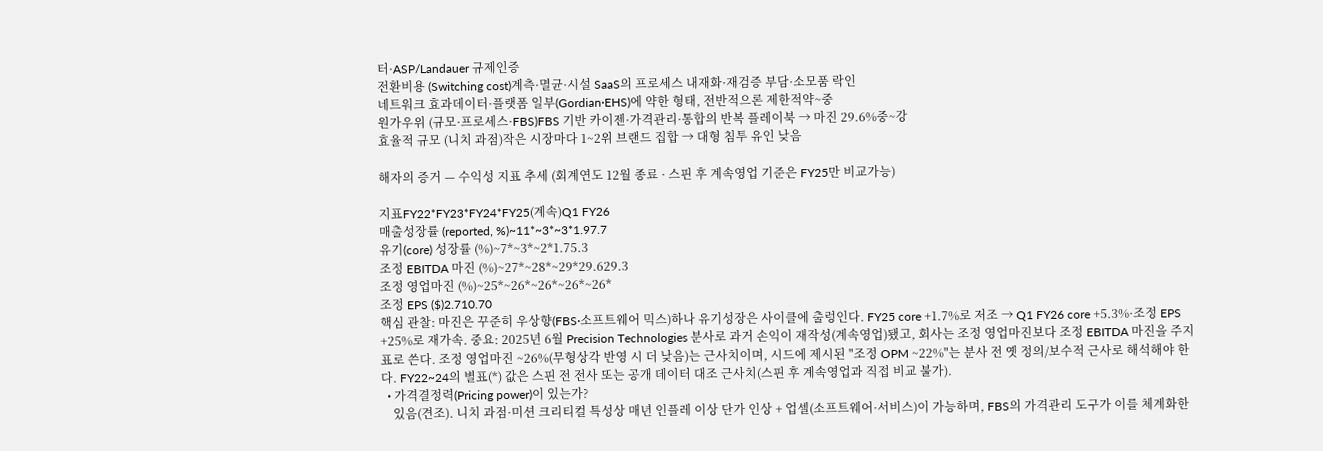터·ASP/Landauer 규제인증
전환비용 (Switching cost)계측·멸균·시설 SaaS의 프로세스 내재화·재검증 부담·소모품 락인
네트워크 효과데이터·플랫폼 일부(Gordian·EHS)에 약한 형태, 전반적으론 제한적약~중
원가우위 (규모·프로세스·FBS)FBS 기반 카이젠·가격관리·통합의 반복 플레이북 → 마진 29.6%중~강
효율적 규모 (니치 과점)작은 시장마다 1~2위 브랜드 집합 → 대형 침투 유인 낮음

해자의 증거 — 수익성 지표 추세 (회계연도 12월 종료 · 스핀 후 계속영업 기준은 FY25만 비교가능)

지표FY22*FY23*FY24*FY25(계속)Q1 FY26
매출성장률 (reported, %)~11*~3*~3*1.97.7
유기(core) 성장률 (%)~7*~3*~2*1.75.3
조정 EBITDA 마진 (%)~27*~28*~29*29.629.3
조정 영업마진 (%)~25*~26*~26*~26*~26*
조정 EPS ($)2.710.70
핵심 관찰: 마진은 꾸준히 우상향(FBS·소프트웨어 믹스)하나 유기성장은 사이클에 출렁인다. FY25 core +1.7%로 저조 → Q1 FY26 core +5.3%·조정 EPS +25%로 재가속. 중요: 2025년 6월 Precision Technologies 분사로 과거 손익이 재작성(계속영업)됐고, 회사는 조정 영업마진보다 조정 EBITDA 마진을 주지표로 쓴다. 조정 영업마진 ~26%(무형상각 반영 시 더 낮음)는 근사치이며, 시드에 제시된 "조정 OPM ~22%"는 분사 전 옛 정의/보수적 근사로 해석해야 한다. FY22~24의 별표(*) 값은 스핀 전 전사 또는 공개 데이터 대조 근사치(스핀 후 계속영업과 직접 비교 불가).
  • 가격결정력(Pricing power)이 있는가?
    있음(견조). 니치 과점·미션 크리티컬 특성상 매년 인플레 이상 단가 인상 + 업셀(소프트웨어·서비스)이 가능하며, FBS의 가격관리 도구가 이를 체계화한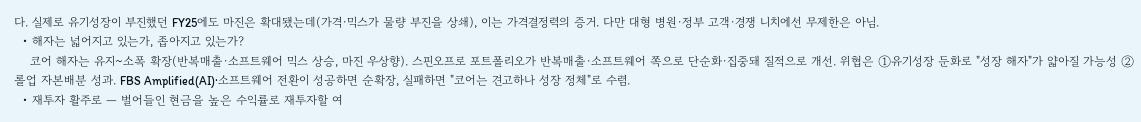다. 실제로 유기성장이 부진했던 FY25에도 마진은 확대됐는데(가격·믹스가 물량 부진을 상쇄), 이는 가격결정력의 증거. 다만 대형 병원·정부 고객·경쟁 니치에선 무제한은 아님.
  • 해자는 넓어지고 있는가, 좁아지고 있는가?
    코어 해자는 유지~소폭 확장(반복매출·소프트웨어 믹스 상승, 마진 우상향). 스핀오프로 포트폴리오가 반복매출·소프트웨어 쪽으로 단순화·집중돼 질적으로 개선. 위협은 ①유기성장 둔화로 "성장 해자"가 얇아질 가능성 ②롤업 자본배분 성과. FBS Amplified(AI)·소프트웨어 전환이 성공하면 순확장, 실패하면 "코어는 견고하나 성장 정체"로 수렴.
  • 재투자 활주로 — 벌어들인 현금을 높은 수익률로 재투자할 여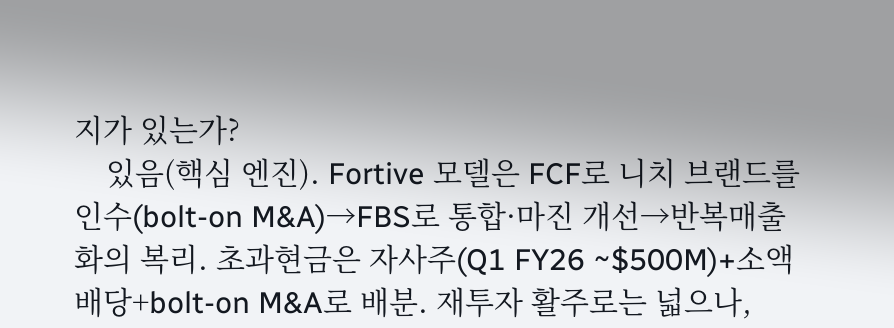지가 있는가?
    있음(핵심 엔진). Fortive 모델은 FCF로 니치 브랜드를 인수(bolt-on M&A)→FBS로 통합·마진 개선→반복매출화의 복리. 초과현금은 자사주(Q1 FY26 ~$500M)+소액 배당+bolt-on M&A로 배분. 재투자 활주로는 넓으나,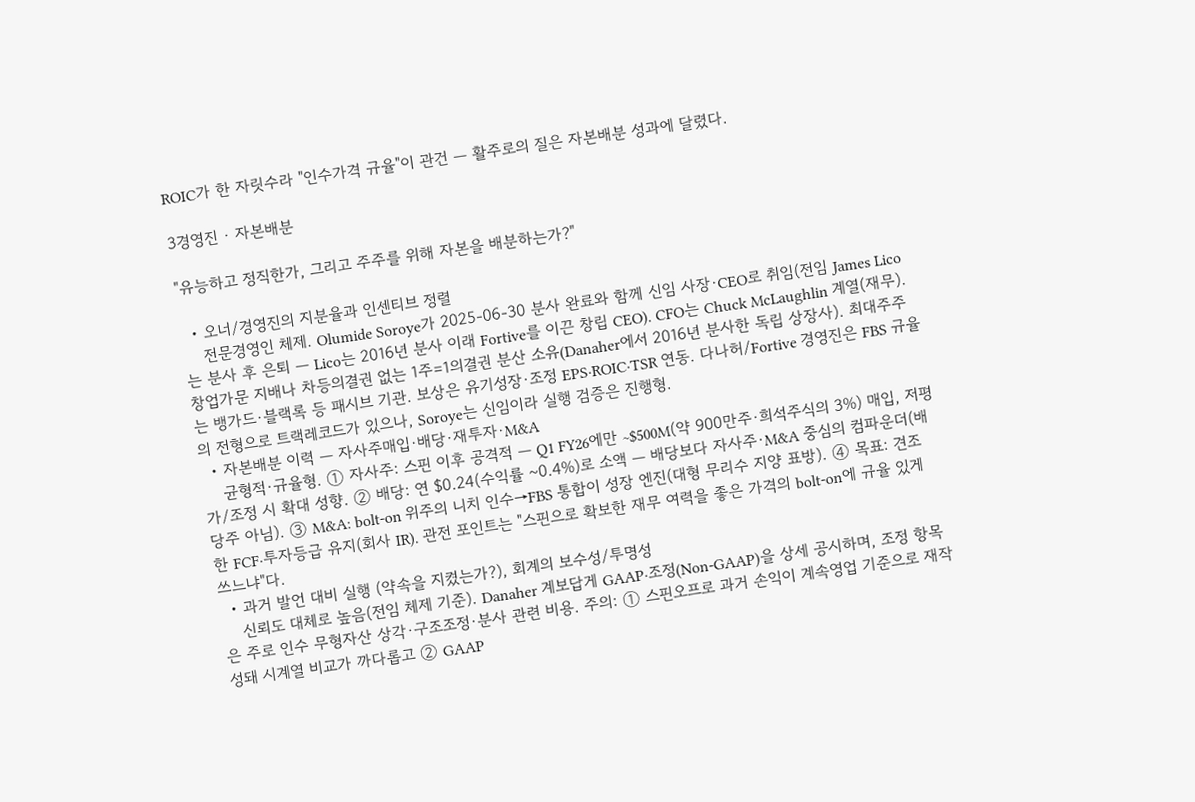ROIC가 한 자릿수라 "인수가격 규율"이 관건 — 활주로의 질은 자본배분 성과에 달렸다.

3경영진 · 자본배분

"유능하고 정직한가, 그리고 주주를 위해 자본을 배분하는가?"

  • 오너/경영진의 지분율과 인센티브 정렬
    전문경영인 체제. Olumide Soroye가 2025-06-30 분사 완료와 함께 신임 사장·CEO로 취임(전임 James Lico는 분사 후 은퇴 — Lico는 2016년 분사 이래 Fortive를 이끈 창립 CEO). CFO는 Chuck McLaughlin 계열(재무). 창업가문 지배나 차등의결권 없는 1주=1의결권 분산 소유(Danaher에서 2016년 분사한 독립 상장사). 최대주주는 뱅가드·블랙록 등 패시브 기관. 보상은 유기성장·조정 EPS·ROIC·TSR 연동. 다나허/Fortive 경영진은 FBS 규율의 전형으로 트랙레코드가 있으나, Soroye는 신임이라 실행 검증은 진행형.
  • 자본배분 이력 — 자사주매입·배당·재투자·M&A
    균형적·규율형. ① 자사주: 스핀 이후 공격적 — Q1 FY26에만 ~$500M(약 900만주·희석주식의 3%) 매입, 저평가/조정 시 확대 성향. ② 배당: 연 $0.24(수익률 ~0.4%)로 소액 — 배당보다 자사주·M&A 중심의 컴파운더(배당주 아님). ③ M&A: bolt-on 위주의 니치 인수→FBS 통합이 성장 엔진(대형 무리수 지양 표방). ④ 목표: 견조한 FCF·투자등급 유지(회사 IR). 관전 포인트는 "스핀으로 확보한 재무 여력을 좋은 가격의 bolt-on에 규율 있게 쓰느냐"다.
  • 과거 발언 대비 실행 (약속을 지켰는가?), 회계의 보수성/투명성
    신뢰도 대체로 높음(전임 체제 기준). Danaher 계보답게 GAAP·조정(Non-GAAP)을 상세 공시하며, 조정 항목은 주로 인수 무형자산 상각·구조조정·분사 관련 비용. 주의: ① 스핀오프로 과거 손익이 계속영업 기준으로 재작성돼 시계열 비교가 까다롭고 ② GAAP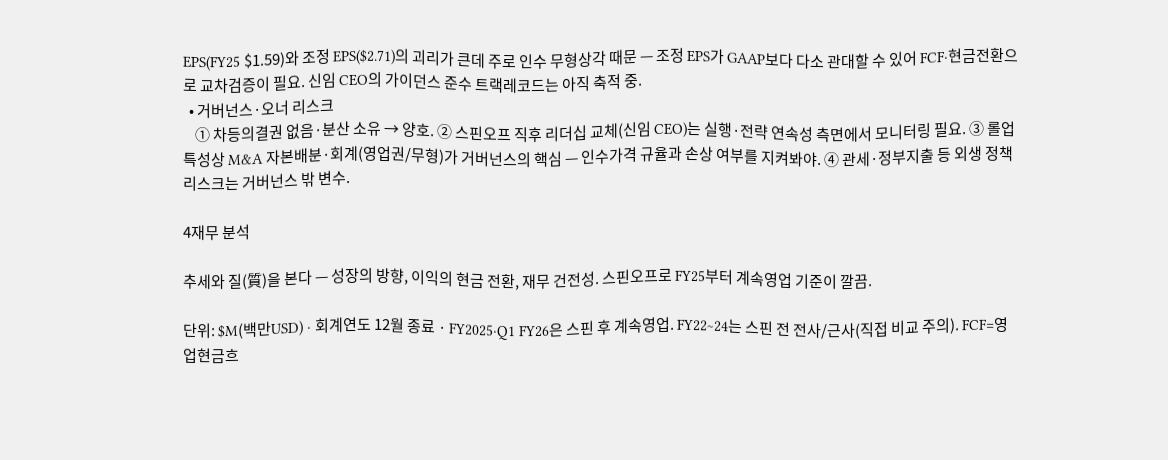EPS(FY25 $1.59)와 조정 EPS($2.71)의 괴리가 큰데 주로 인수 무형상각 때문 — 조정 EPS가 GAAP보다 다소 관대할 수 있어 FCF·현금전환으로 교차검증이 필요. 신임 CEO의 가이던스 준수 트랙레코드는 아직 축적 중.
  • 거버넌스·오너 리스크
    ① 차등의결권 없음·분산 소유 → 양호. ② 스핀오프 직후 리더십 교체(신임 CEO)는 실행·전략 연속성 측면에서 모니터링 필요. ③ 롤업 특성상 M&A 자본배분·회계(영업권/무형)가 거버넌스의 핵심 — 인수가격 규율과 손상 여부를 지켜봐야. ④ 관세·정부지출 등 외생 정책 리스크는 거버넌스 밖 변수.

4재무 분석

추세와 질(質)을 본다 — 성장의 방향, 이익의 현금 전환, 재무 건전성. 스핀오프로 FY25부터 계속영업 기준이 깔끔.

단위: $M(백만USD) · 회계연도 12월 종료 · FY2025·Q1 FY26은 스핀 후 계속영업. FY22~24는 스핀 전 전사/근사(직접 비교 주의). FCF=영업현금흐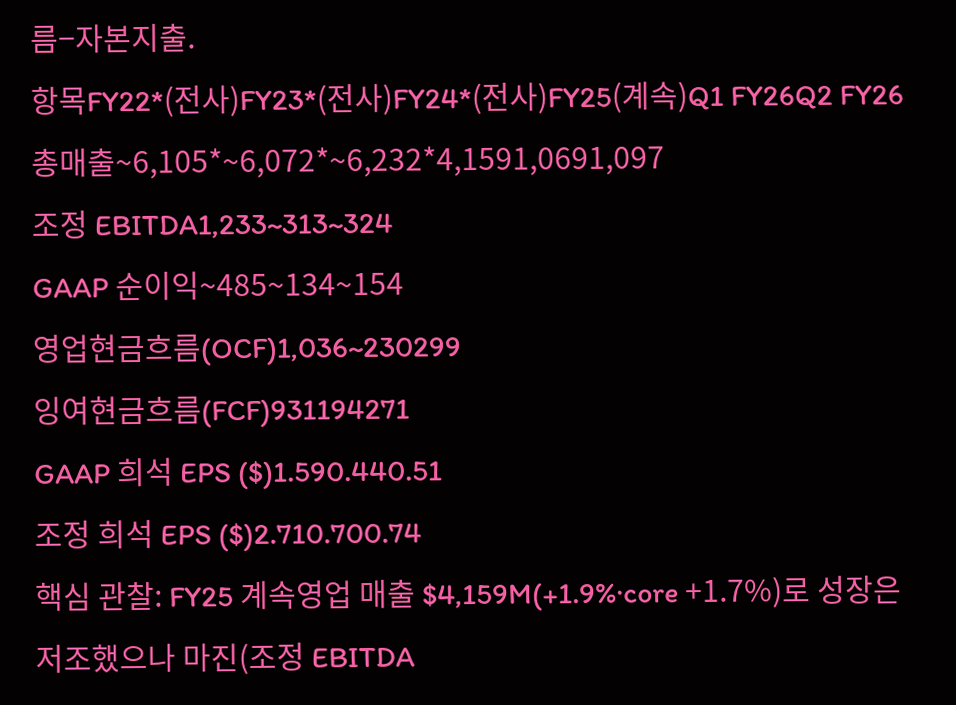름−자본지출.
항목FY22*(전사)FY23*(전사)FY24*(전사)FY25(계속)Q1 FY26Q2 FY26
총매출~6,105*~6,072*~6,232*4,1591,0691,097
조정 EBITDA1,233~313~324
GAAP 순이익~485~134~154
영업현금흐름(OCF)1,036~230299
잉여현금흐름(FCF)931194271
GAAP 희석 EPS ($)1.590.440.51
조정 희석 EPS ($)2.710.700.74
핵심 관찰: FY25 계속영업 매출 $4,159M(+1.9%·core +1.7%)로 성장은 저조했으나 마진(조정 EBITDA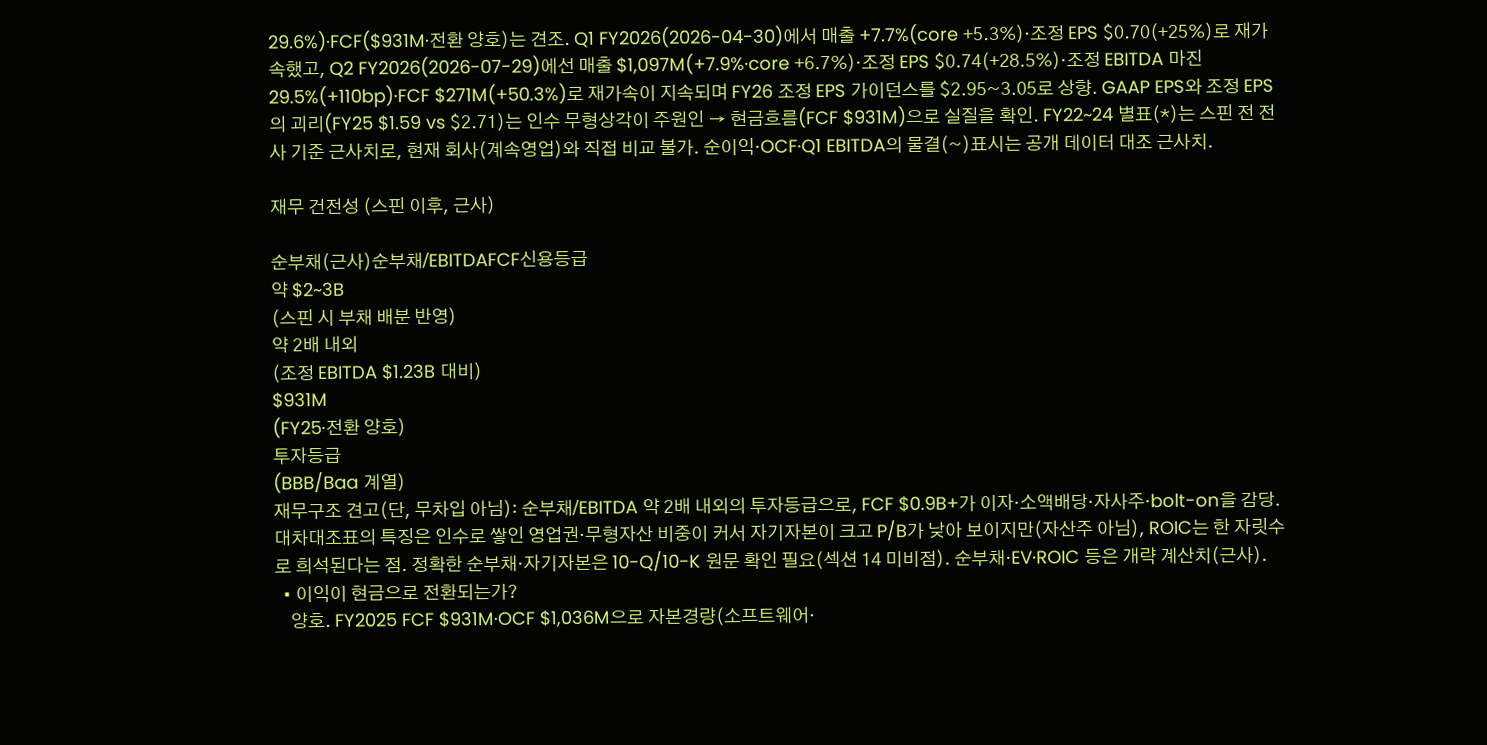29.6%)·FCF($931M·전환 양호)는 견조. Q1 FY2026(2026-04-30)에서 매출 +7.7%(core +5.3%)·조정 EPS $0.70(+25%)로 재가속했고, Q2 FY2026(2026-07-29)에선 매출 $1,097M(+7.9%·core +6.7%)·조정 EPS $0.74(+28.5%)·조정 EBITDA 마진 29.5%(+110bp)·FCF $271M(+50.3%)로 재가속이 지속되며 FY26 조정 EPS 가이던스를 $2.95~3.05로 상향. GAAP EPS와 조정 EPS의 괴리(FY25 $1.59 vs $2.71)는 인수 무형상각이 주원인 → 현금흐름(FCF $931M)으로 실질을 확인. FY22~24 별표(*)는 스핀 전 전사 기준 근사치로, 현재 회사(계속영업)와 직접 비교 불가. 순이익·OCF·Q1 EBITDA의 물결(~)표시는 공개 데이터 대조 근사치.

재무 건전성 (스핀 이후, 근사)

순부채(근사)순부채/EBITDAFCF신용등급
약 $2~3B
(스핀 시 부채 배분 반영)
약 2배 내외
(조정 EBITDA $1.23B 대비)
$931M
(FY25·전환 양호)
투자등급
(BBB/Baa 계열)
재무구조 견고(단, 무차입 아님): 순부채/EBITDA 약 2배 내외의 투자등급으로, FCF $0.9B+가 이자·소액배당·자사주·bolt-on을 감당. 대차대조표의 특징은 인수로 쌓인 영업권·무형자산 비중이 커서 자기자본이 크고 P/B가 낮아 보이지만(자산주 아님), ROIC는 한 자릿수로 희석된다는 점. 정확한 순부채·자기자본은 10-Q/10-K 원문 확인 필요(섹션 14 미비점). 순부채·EV·ROIC 등은 개략 계산치(근사).
  • 이익이 현금으로 전환되는가?
    양호. FY2025 FCF $931M·OCF $1,036M으로 자본경량(소프트웨어·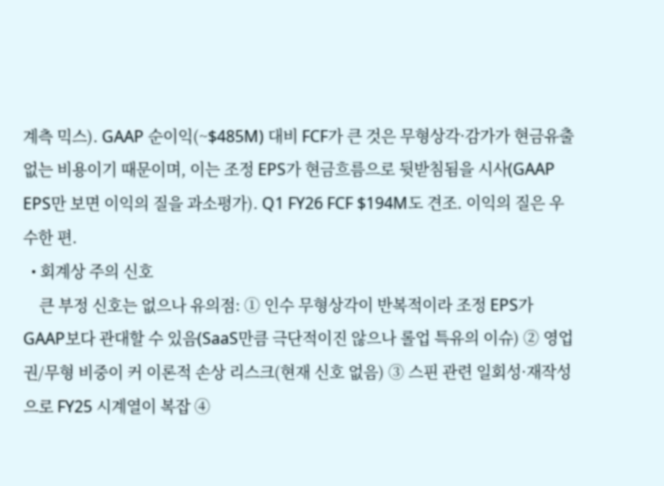계측 믹스). GAAP 순이익(~$485M) 대비 FCF가 큰 것은 무형상각·감가가 현금유출 없는 비용이기 때문이며, 이는 조정 EPS가 현금흐름으로 뒷받침됨을 시사(GAAP EPS만 보면 이익의 질을 과소평가). Q1 FY26 FCF $194M도 견조. 이익의 질은 우수한 편.
  • 회계상 주의 신호
    큰 부정 신호는 없으나 유의점: ① 인수 무형상각이 반복적이라 조정 EPS가 GAAP보다 관대할 수 있음(SaaS만큼 극단적이진 않으나 롤업 특유의 이슈) ② 영업권/무형 비중이 커 이론적 손상 리스크(현재 신호 없음) ③ 스핀 관련 일회성·재작성으로 FY25 시계열이 복잡 ④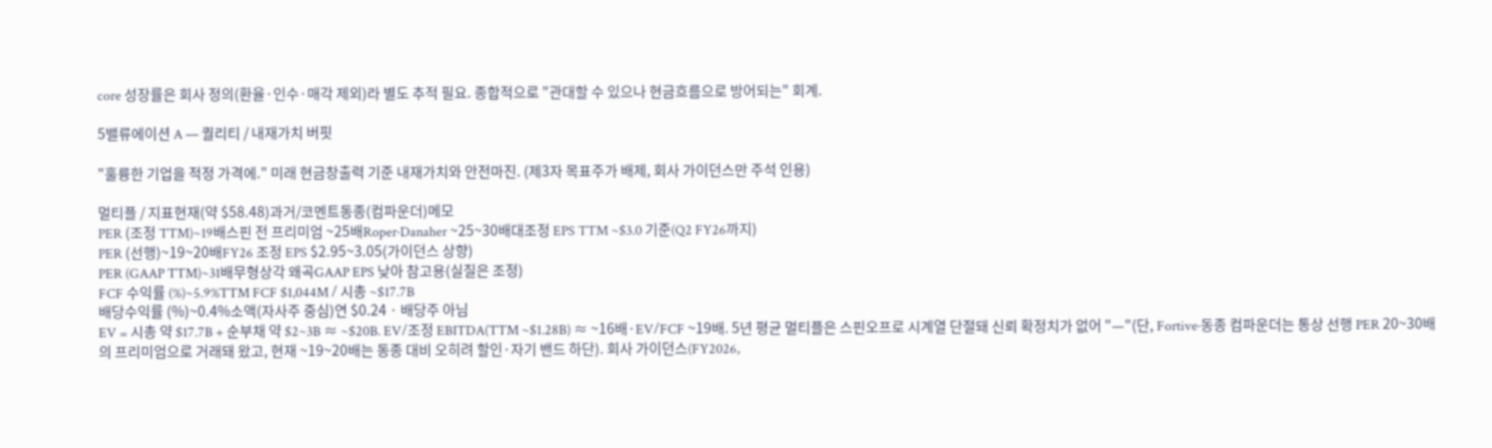core 성장률은 회사 정의(환율·인수·매각 제외)라 별도 추적 필요. 종합적으로 "관대할 수 있으나 현금흐름으로 방어되는" 회계.

5밸류에이션 A — 퀄리티 / 내재가치 버핏

"훌륭한 기업을 적정 가격에." 미래 현금창출력 기준 내재가치와 안전마진. (제3자 목표주가 배제, 회사 가이던스만 주석 인용)

멀티플 / 지표현재(약 $58.48)과거/코멘트동종(컴파운더)메모
PER (조정 TTM)~19배스핀 전 프리미엄 ~25배Roper·Danaher ~25~30배대조정 EPS TTM ~$3.0 기준(Q2 FY26까지)
PER (선행)~19~20배FY26 조정 EPS $2.95~3.05(가이던스 상향)
PER (GAAP TTM)~31배무형상각 왜곡GAAP EPS 낮아 참고용(실질은 조정)
FCF 수익률 (%)~5.9%TTM FCF $1,044M / 시총 ~$17.7B
배당수익률 (%)~0.4%소액(자사주 중심)연 $0.24 · 배당주 아님
EV = 시총 약 $17.7B + 순부채 약 $2~3B ≈ ~$20B. EV/조정 EBITDA(TTM ~$1.28B) ≈ ~16배·EV/FCF ~19배. 5년 평균 멀티플은 스핀오프로 시계열 단절돼 신뢰 확정치가 없어 "—"(단, Fortive·동종 컴파운더는 통상 선행 PER 20~30배의 프리미엄으로 거래돼 왔고, 현재 ~19~20배는 동종 대비 오히려 할인·자기 밴드 하단). 회사 가이던스(FY2026,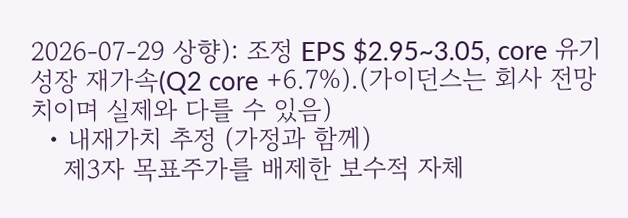2026-07-29 상향): 조정 EPS $2.95~3.05, core 유기성장 재가속(Q2 core +6.7%).(가이던스는 회사 전망치이며 실제와 다를 수 있음)
  • 내재가치 추정 (가정과 함께)
    제3자 목표주가를 배제한 보수적 자체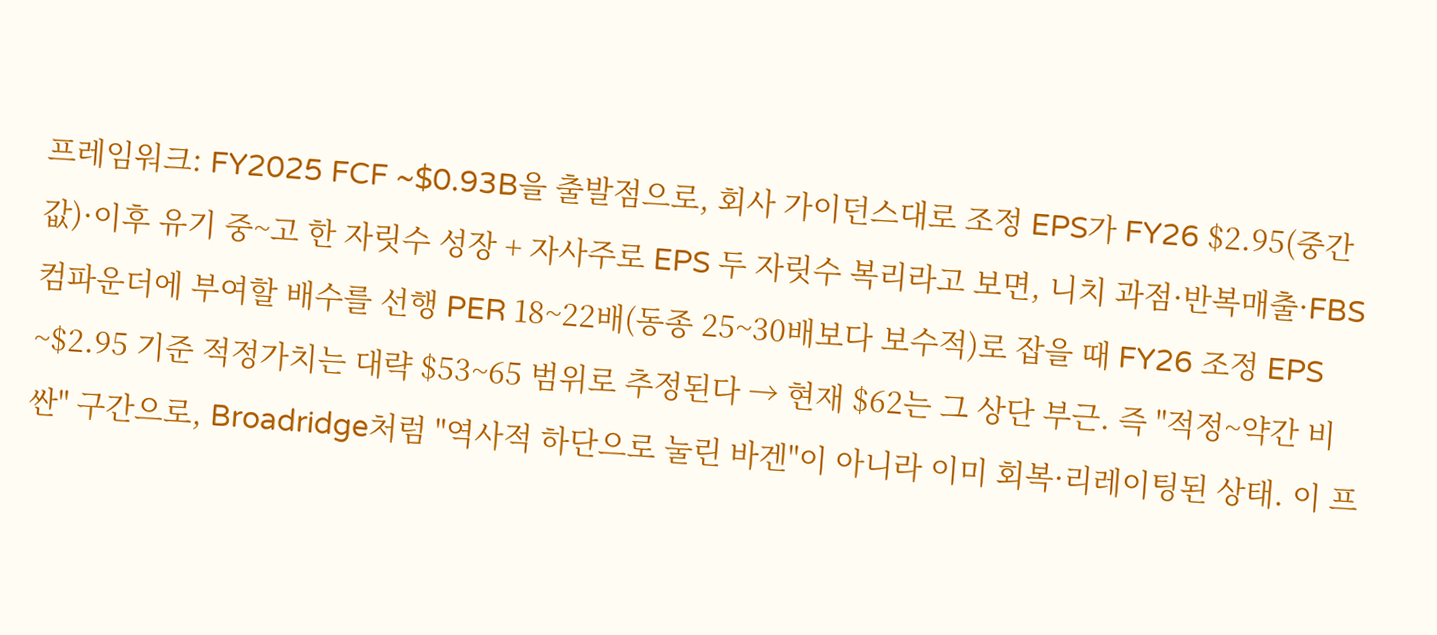프레임워크: FY2025 FCF ~$0.93B을 출발점으로, 회사 가이던스대로 조정 EPS가 FY26 $2.95(중간값)·이후 유기 중~고 한 자릿수 성장 + 자사주로 EPS 두 자릿수 복리라고 보면, 니치 과점·반복매출·FBS 컴파운더에 부여할 배수를 선행 PER 18~22배(동종 25~30배보다 보수적)로 잡을 때 FY26 조정 EPS ~$2.95 기준 적정가치는 대략 $53~65 범위로 추정된다 → 현재 $62는 그 상단 부근. 즉 "적정~약간 비싼" 구간으로, Broadridge처럼 "역사적 하단으로 눌린 바겐"이 아니라 이미 회복·리레이팅된 상태. 이 프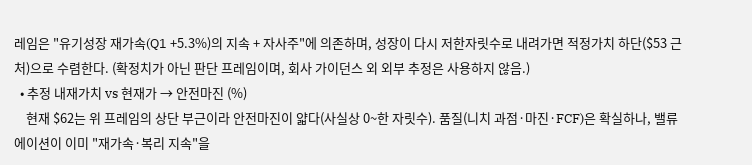레임은 "유기성장 재가속(Q1 +5.3%)의 지속 + 자사주"에 의존하며, 성장이 다시 저한자릿수로 내려가면 적정가치 하단($53 근처)으로 수렴한다. (확정치가 아닌 판단 프레임이며, 회사 가이던스 외 외부 추정은 사용하지 않음.)
  • 추정 내재가치 vs 현재가 → 안전마진 (%)
    현재 $62는 위 프레임의 상단 부근이라 안전마진이 얇다(사실상 0~한 자릿수). 품질(니치 과점·마진·FCF)은 확실하나, 밸류에이션이 이미 "재가속·복리 지속"을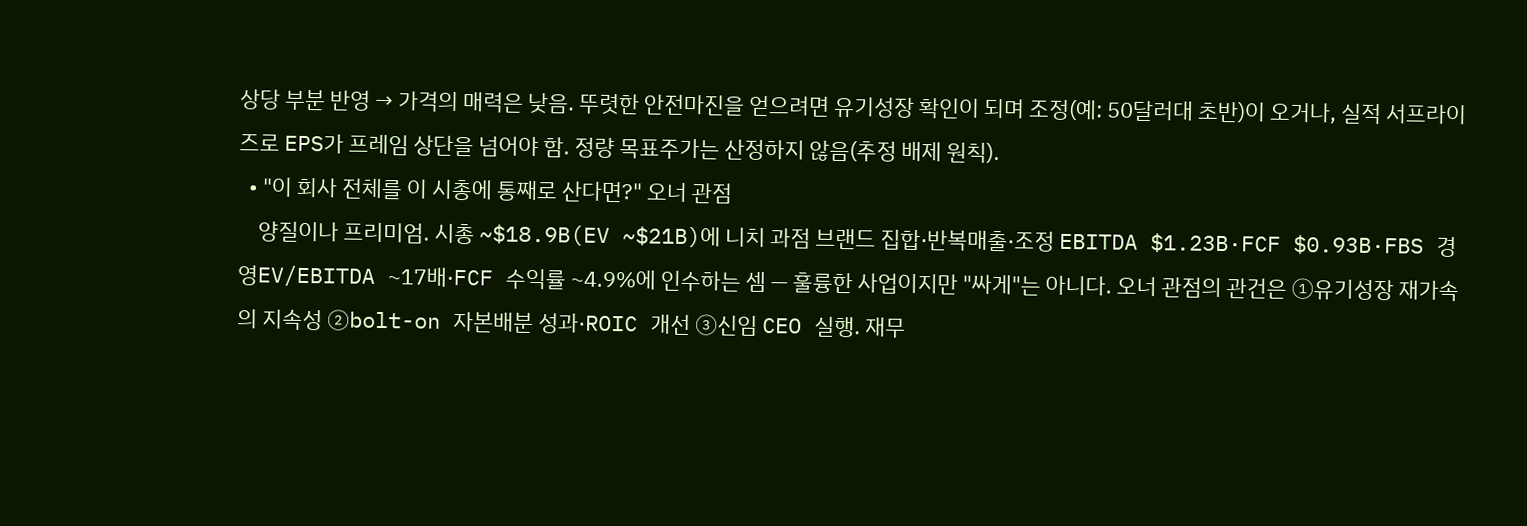상당 부분 반영 → 가격의 매력은 낮음. 뚜렷한 안전마진을 얻으려면 유기성장 확인이 되며 조정(예: 50달러대 초반)이 오거나, 실적 서프라이즈로 EPS가 프레임 상단을 넘어야 함. 정량 목표주가는 산정하지 않음(추정 배제 원칙).
  • "이 회사 전체를 이 시총에 통째로 산다면?" 오너 관점
    양질이나 프리미엄. 시총 ~$18.9B(EV ~$21B)에 니치 과점 브랜드 집합·반복매출·조정 EBITDA $1.23B·FCF $0.93B·FBS 경영EV/EBITDA ~17배·FCF 수익률 ~4.9%에 인수하는 셈 — 훌륭한 사업이지만 "싸게"는 아니다. 오너 관점의 관건은 ①유기성장 재가속의 지속성 ②bolt-on 자본배분 성과·ROIC 개선 ③신임 CEO 실행. 재무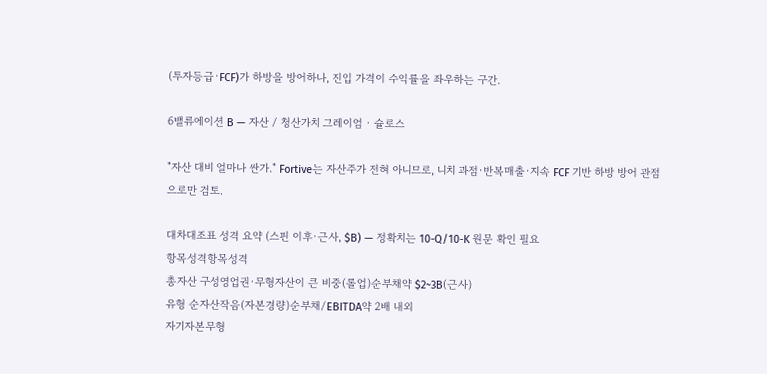(투자등급·FCF)가 하방을 방어하나, 진입 가격이 수익률을 좌우하는 구간.

6밸류에이션 B — 자산 / 청산가치 그레이엄 · 슐로스

"자산 대비 얼마나 싼가." Fortive는 자산주가 전혀 아니므로, 니치 과점·반복매출·지속 FCF 기반 하방 방어 관점으로만 검토.

대차대조표 성격 요약 (스핀 이후·근사, $B) — 정확치는 10-Q/10-K 원문 확인 필요
항목성격항목성격
총자산 구성영업권·무형자산이 큰 비중(롤업)순부채약 $2~3B(근사)
유형 순자산작음(자본경량)순부채/EBITDA약 2배 내외
자기자본무형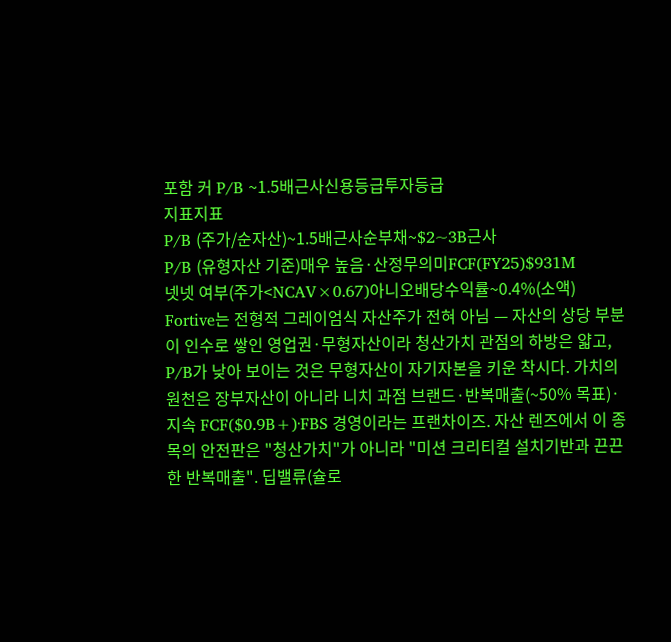포함 커 P/B ~1.5배근사신용등급투자등급
지표지표
P/B (주가/순자산)~1.5배근사순부채~$2~3B근사
P/B (유형자산 기준)매우 높음·산정무의미FCF(FY25)$931M
넷넷 여부(주가<NCAV×0.67)아니오배당수익률~0.4%(소액)
Fortive는 전형적 그레이엄식 자산주가 전혀 아님 — 자산의 상당 부분이 인수로 쌓인 영업권·무형자산이라 청산가치 관점의 하방은 얇고, P/B가 낮아 보이는 것은 무형자산이 자기자본을 키운 착시다. 가치의 원천은 장부자산이 아니라 니치 과점 브랜드·반복매출(~50% 목표)·지속 FCF($0.9B+)·FBS 경영이라는 프랜차이즈. 자산 렌즈에서 이 종목의 안전판은 "청산가치"가 아니라 "미션 크리티컬 설치기반과 끈끈한 반복매출". 딥밸류(슐로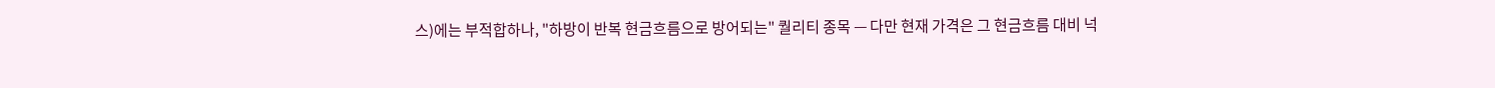스)에는 부적합하나, "하방이 반복 현금흐름으로 방어되는" 퀄리티 종목 — 다만 현재 가격은 그 현금흐름 대비 넉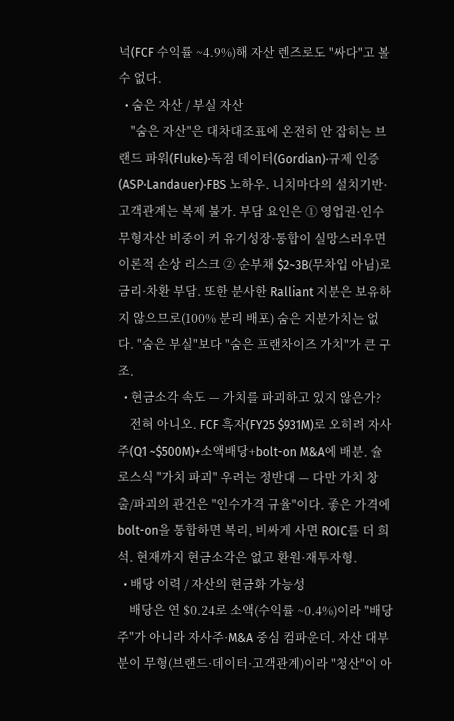넉(FCF 수익률 ~4.9%)해 자산 렌즈로도 "싸다"고 볼 수 없다.
  • 숨은 자산 / 부실 자산
    "숨은 자산"은 대차대조표에 온전히 안 잡히는 브랜드 파워(Fluke)·독점 데이터(Gordian)·규제 인증(ASP·Landauer)·FBS 노하우. 니치마다의 설치기반·고객관계는 복제 불가. 부담 요인은 ① 영업권·인수 무형자산 비중이 커 유기성장·통합이 실망스러우면 이론적 손상 리스크 ② 순부채 $2~3B(무차입 아님)로 금리·차환 부담. 또한 분사한 Ralliant 지분은 보유하지 않으므로(100% 분리 배포) 숨은 지분가치는 없다. "숨은 부실"보다 "숨은 프랜차이즈 가치"가 큰 구조.
  • 현금소각 속도 — 가치를 파괴하고 있지 않은가?
    전혀 아니오. FCF 흑자(FY25 $931M)로 오히려 자사주(Q1 ~$500M)+소액배당+bolt-on M&A에 배분. 슐로스식 "가치 파괴" 우려는 정반대 — 다만 가치 창출/파괴의 관건은 "인수가격 규율"이다. 좋은 가격에 bolt-on을 통합하면 복리, 비싸게 사면 ROIC를 더 희석. 현재까지 현금소각은 없고 환원·재투자형.
  • 배당 이력 / 자산의 현금화 가능성
    배당은 연 $0.24로 소액(수익률 ~0.4%)이라 "배당주"가 아니라 자사주·M&A 중심 컴파운더. 자산 대부분이 무형(브랜드·데이터·고객관계)이라 "청산"이 아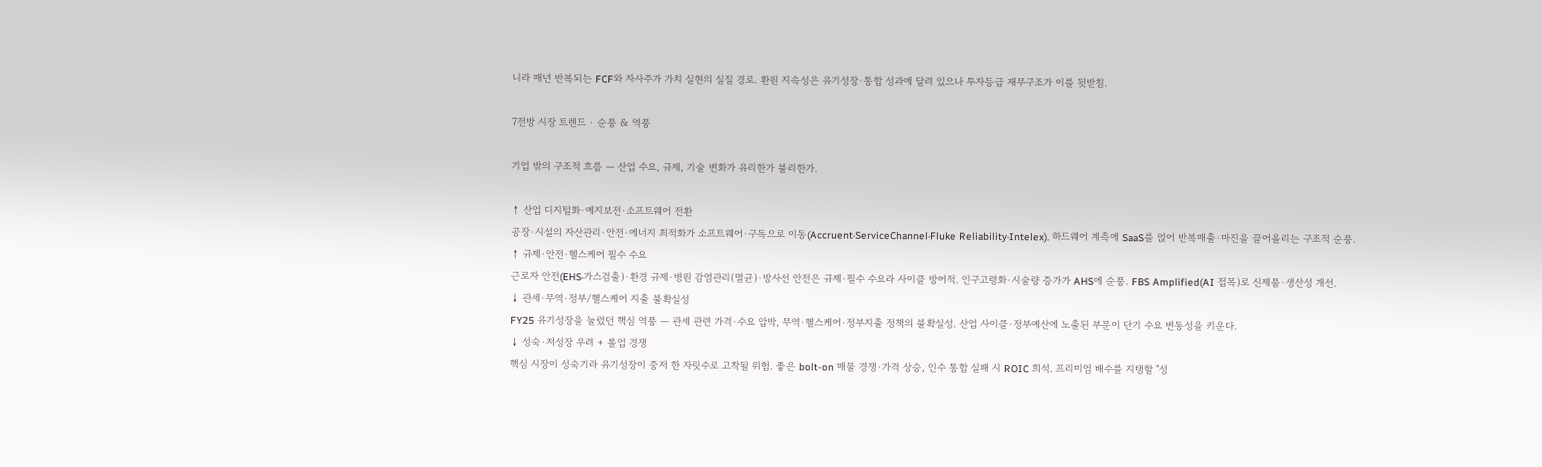니라 매년 반복되는 FCF와 자사주가 가치 실현의 실질 경로. 환원 지속성은 유기성장·통합 성과에 달려 있으나 투자등급 재무구조가 이를 뒷받침.

7전방 시장 트렌드 · 순풍 & 역풍

기업 밖의 구조적 흐름 — 산업 수요, 규제, 기술 변화가 유리한가 불리한가.

↑ 산업 디지털화·예지보전·소프트웨어 전환
공장·시설의 자산관리·안전·에너지 최적화가 소프트웨어·구독으로 이동(Accruent·ServiceChannel·Fluke Reliability·Intelex). 하드웨어 계측에 SaaS를 얹어 반복매출·마진을 끌어올리는 구조적 순풍.
↑ 규제·안전·헬스케어 필수 수요
근로자 안전(EHS·가스검출)·환경 규제·병원 감염관리(멸균)·방사선 안전은 규제·필수 수요라 사이클 방어적. 인구고령화·시술량 증가가 AHS에 순풍. FBS Amplified(AI 접목)로 신제품·생산성 개선.
↓ 관세·무역·정부/헬스케어 지출 불확실성
FY25 유기성장을 눌렀던 핵심 역풍 — 관세 관련 가격·수요 압박, 무역·헬스케어·정부지출 정책의 불확실성. 산업 사이클·정부예산에 노출된 부문이 단기 수요 변동성을 키운다.
↓ 성숙·저성장 우려 + 롤업 경쟁
핵심 시장이 성숙기라 유기성장이 중저 한 자릿수로 고착될 위험. 좋은 bolt-on 매물 경쟁·가격 상승, 인수 통합 실패 시 ROIC 희석. 프리미엄 배수를 지탱할 "성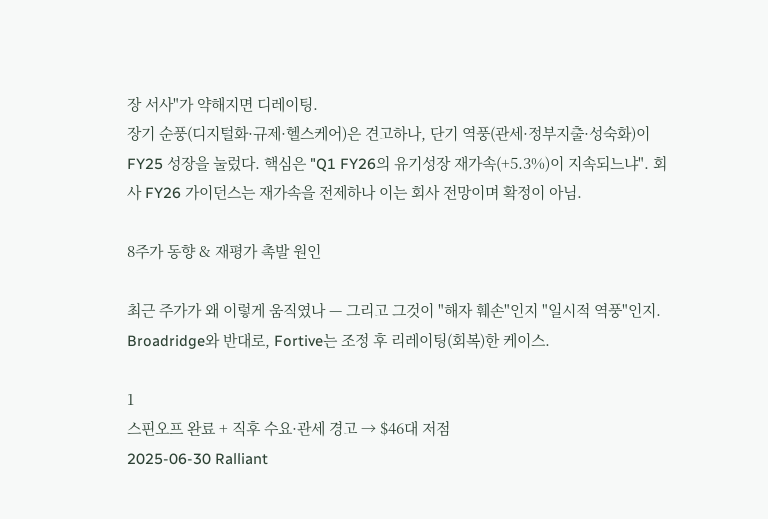장 서사"가 약해지면 디레이팅.
장기 순풍(디지털화·규제·헬스케어)은 견고하나, 단기 역풍(관세·정부지출·성숙화)이 FY25 성장을 눌렀다. 핵심은 "Q1 FY26의 유기성장 재가속(+5.3%)이 지속되느냐". 회사 FY26 가이던스는 재가속을 전제하나 이는 회사 전망이며 확정이 아님.

8주가 동향 & 재평가 촉발 원인

최근 주가가 왜 이렇게 움직였나 — 그리고 그것이 "해자 훼손"인지 "일시적 역풍"인지. Broadridge와 반대로, Fortive는 조정 후 리레이팅(회복)한 케이스.

1
스핀오프 완료 + 직후 수요·관세 경고 → $46대 저점
2025-06-30 Ralliant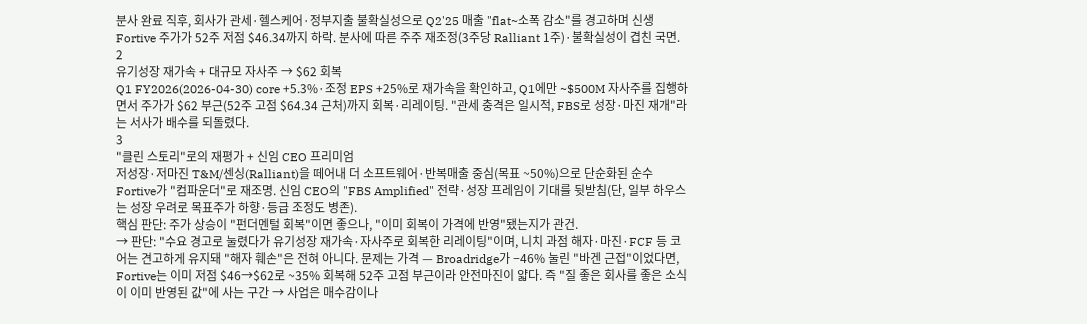분사 완료 직후, 회사가 관세·헬스케어·정부지출 불확실성으로 Q2'25 매출 "flat~소폭 감소"를 경고하며 신생 Fortive 주가가 52주 저점 $46.34까지 하락. 분사에 따른 주주 재조정(3주당 Ralliant 1주)·불확실성이 겹친 국면.
2
유기성장 재가속 + 대규모 자사주 → $62 회복
Q1 FY2026(2026-04-30) core +5.3%·조정 EPS +25%로 재가속을 확인하고, Q1에만 ~$500M 자사주를 집행하면서 주가가 $62 부근(52주 고점 $64.34 근처)까지 회복·리레이팅. "관세 충격은 일시적, FBS로 성장·마진 재개"라는 서사가 배수를 되돌렸다.
3
"클린 스토리"로의 재평가 + 신임 CEO 프리미엄
저성장·저마진 T&M/센싱(Ralliant)을 떼어내 더 소프트웨어·반복매출 중심(목표 ~50%)으로 단순화된 순수 Fortive가 "컴파운더"로 재조명. 신임 CEO의 "FBS Amplified" 전략·성장 프레임이 기대를 뒷받침(단, 일부 하우스는 성장 우려로 목표주가 하향·등급 조정도 병존).
핵심 판단: 주가 상승이 "펀더멘털 회복"이면 좋으나, "이미 회복이 가격에 반영"됐는지가 관건.
→ 판단: "수요 경고로 눌렸다가 유기성장 재가속·자사주로 회복한 리레이팅"이며, 니치 과점 해자·마진·FCF 등 코어는 견고하게 유지돼 "해자 훼손"은 전혀 아니다. 문제는 가격 — Broadridge가 −46% 눌린 "바겐 근접"이었다면, Fortive는 이미 저점 $46→$62로 ~35% 회복해 52주 고점 부근이라 안전마진이 얇다. 즉 "질 좋은 회사를 좋은 소식이 이미 반영된 값"에 사는 구간 → 사업은 매수감이나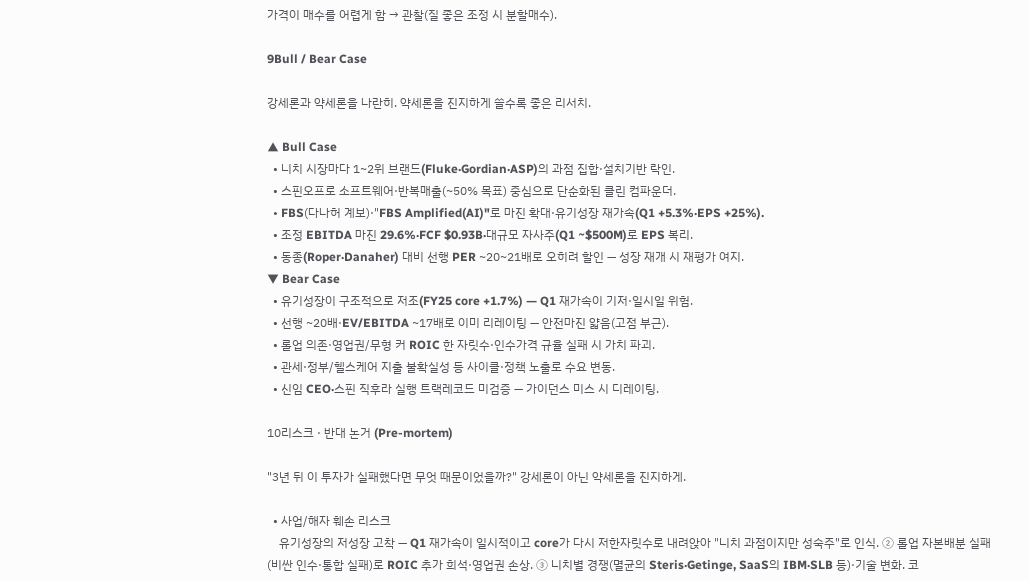가격이 매수를 어렵게 함 → 관찰(질 좋은 조정 시 분할매수).

9Bull / Bear Case

강세론과 약세론을 나란히. 약세론을 진지하게 쓸수록 좋은 리서치.

▲ Bull Case
  • 니치 시장마다 1~2위 브랜드(Fluke·Gordian·ASP)의 과점 집합·설치기반 락인.
  • 스핀오프로 소프트웨어·반복매출(~50% 목표) 중심으로 단순화된 클린 컴파운더.
  • FBS(다나허 계보)·"FBS Amplified(AI)"로 마진 확대·유기성장 재가속(Q1 +5.3%·EPS +25%).
  • 조정 EBITDA 마진 29.6%·FCF $0.93B·대규모 자사주(Q1 ~$500M)로 EPS 복리.
  • 동종(Roper·Danaher) 대비 선행 PER ~20~21배로 오히려 할인 — 성장 재개 시 재평가 여지.
▼ Bear Case
  • 유기성장이 구조적으로 저조(FY25 core +1.7%) — Q1 재가속이 기저·일시일 위험.
  • 선행 ~20배·EV/EBITDA ~17배로 이미 리레이팅 — 안전마진 얇음(고점 부근).
  • 롤업 의존·영업권/무형 커 ROIC 한 자릿수·인수가격 규율 실패 시 가치 파괴.
  • 관세·정부/헬스케어 지출 불확실성 등 사이클·정책 노출로 수요 변동.
  • 신임 CEO·스핀 직후라 실행 트랙레코드 미검증 — 가이던스 미스 시 디레이팅.

10리스크 · 반대 논거 (Pre-mortem)

"3년 뒤 이 투자가 실패했다면 무엇 때문이었을까?" 강세론이 아닌 약세론을 진지하게.

  • 사업/해자 훼손 리스크
    유기성장의 저성장 고착 — Q1 재가속이 일시적이고 core가 다시 저한자릿수로 내려앉아 "니치 과점이지만 성숙주"로 인식. ② 롤업 자본배분 실패(비싼 인수·통합 실패)로 ROIC 추가 희석·영업권 손상. ③ 니치별 경쟁(멸균의 Steris·Getinge, SaaS의 IBM·SLB 등)·기술 변화. 코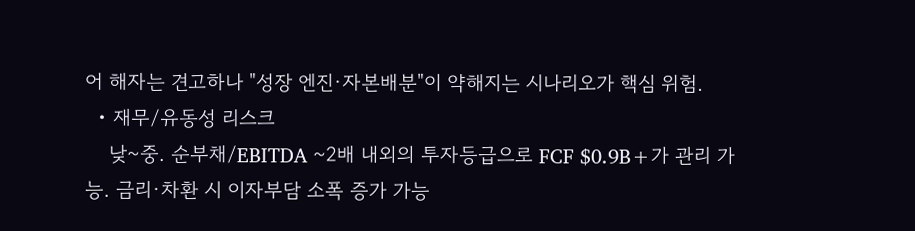어 해자는 견고하나 "성장 엔진·자본배분"이 약해지는 시나리오가 핵심 위험.
  • 재무/유동성 리스크
    낮~중. 순부채/EBITDA ~2배 내외의 투자등급으로 FCF $0.9B+가 관리 가능. 금리·차환 시 이자부담 소폭 증가 가능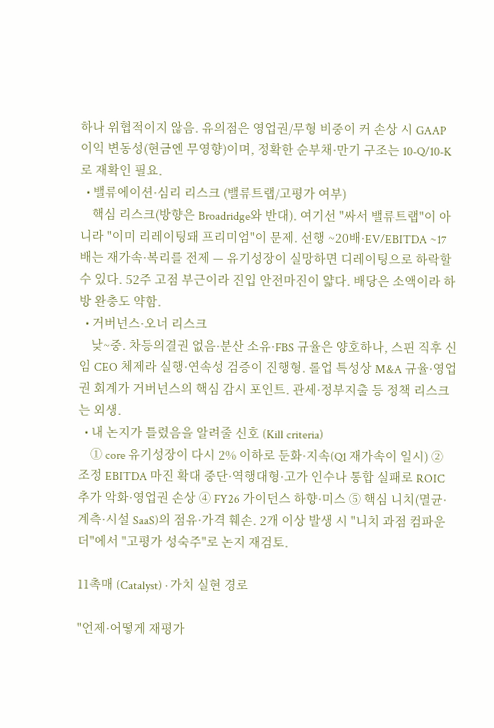하나 위협적이지 않음. 유의점은 영업권/무형 비중이 커 손상 시 GAAP 이익 변동성(현금엔 무영향)이며, 정확한 순부채·만기 구조는 10-Q/10-K로 재확인 필요.
  • 밸류에이션·심리 리스크 (밸류트랩/고평가 여부)
    핵심 리스크(방향은 Broadridge와 반대). 여기선 "싸서 밸류트랩"이 아니라 "이미 리레이팅돼 프리미엄"이 문제. 선행 ~20배·EV/EBITDA ~17배는 재가속·복리를 전제 — 유기성장이 실망하면 디레이팅으로 하락할 수 있다. 52주 고점 부근이라 진입 안전마진이 얇다. 배당은 소액이라 하방 완충도 약함.
  • 거버넌스·오너 리스크
    낮~중. 차등의결권 없음·분산 소유·FBS 규율은 양호하나, 스핀 직후 신임 CEO 체제라 실행·연속성 검증이 진행형. 롤업 특성상 M&A 규율·영업권 회계가 거버넌스의 핵심 감시 포인트. 관세·정부지출 등 정책 리스크는 외생.
  • 내 논지가 틀렸음을 알려줄 신호 (Kill criteria)
    ① core 유기성장이 다시 2% 이하로 둔화·지속(Q1 재가속이 일시) ② 조정 EBITDA 마진 확대 중단·역행대형·고가 인수나 통합 실패로 ROIC 추가 악화·영업권 손상 ④ FY26 가이던스 하향·미스 ⑤ 핵심 니치(멸균·계측·시설 SaaS)의 점유·가격 훼손. 2개 이상 발생 시 "니치 과점 컴파운더"에서 "고평가 성숙주"로 논지 재검토.

11촉매 (Catalyst) · 가치 실현 경로

"언제·어떻게 재평가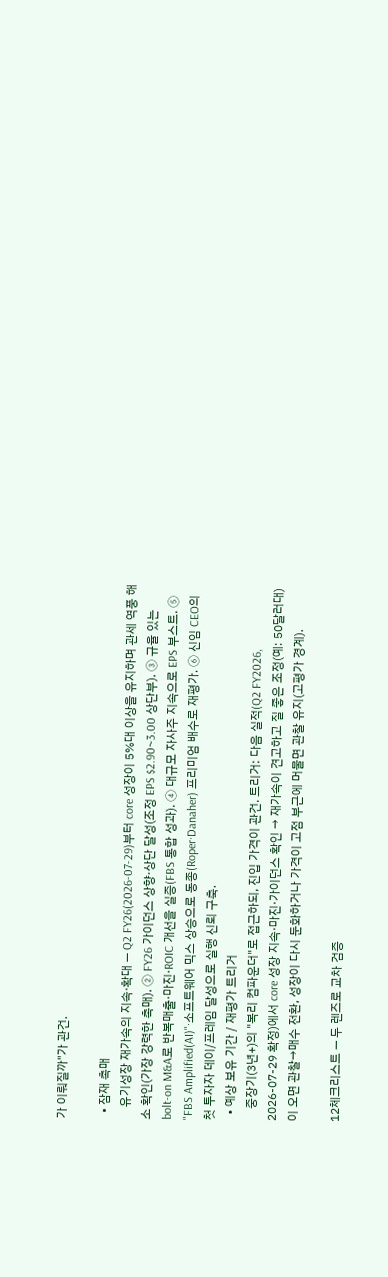가 이뤄질까"가 관건.

  • 잠재 촉매
    유기성장 재가속의 지속·확대 — Q2 FY26(2026-07-29)부터 core 성장이 5%대 이상을 유지하며 관세 역풍 해소 확인(가장 강력한 촉매). ② FY26 가이던스 상향·상단 달성(조정 EPS $2.90~3.00 상단부). ③ 규율 있는 bolt-on M&A로 반복매출·마진·ROIC 개선을 실증(FBS 통합 성과). ④ 대규모 자사주 지속으로 EPS 부스트. ⑤ "FBS Amplified(AI)"·소프트웨어 믹스 상승으로 동종(Roper·Danaher) 프리미엄 배수로 재평가. ⑥ 신임 CEO의 첫 투자자 데이/프레임 달성으로 실행 신뢰 구축.
  • 예상 보유 기간 / 재평가 트리거
    중장기(3년+)의 "복리 컴파운더"로 접근하되, 진입 가격이 관건. 트리거: 다음 실적(Q2 FY2026, 2026-07-29 확정)에서 core 성장 지속·마진·가이던스 확인 → 재가속이 견고하고 질 좋은 조정(예: 50달러대)이 오면 관찰→매수 전환, 성장이 다시 둔화하거나 가격이 고점 부근에 머물면 관찰 유지(고평가 경계).

12체크리스트 — 두 렌즈로 교차 검증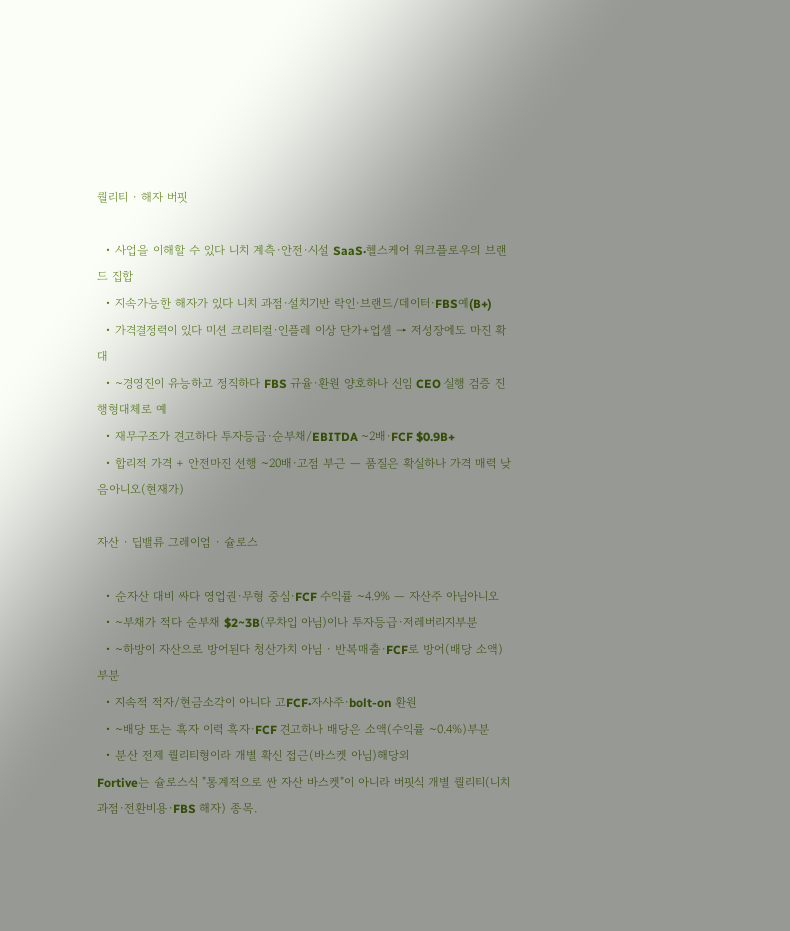퀄리티 · 해자 버핏

  • 사업을 이해할 수 있다 니치 계측·안전·시설 SaaS·헬스케어 워크플로우의 브랜드 집합
  • 지속가능한 해자가 있다 니치 과점·설치기반 락인·브랜드/데이터·FBS예(B+)
  • 가격결정력이 있다 미션 크리티컬·인플레 이상 단가+업셀 → 저성장에도 마진 확대
  • ~경영진이 유능하고 정직하다 FBS 규율·환원 양호하나 신임 CEO 실행 검증 진행형대체로 예
  • 재무구조가 견고하다 투자등급·순부채/EBITDA ~2배·FCF $0.9B+
  • 합리적 가격 + 안전마진 선행 ~20배·고점 부근 — 품질은 확실하나 가격 매력 낮음아니오(현재가)

자산 · 딥밸류 그레이엄 · 슐로스

  • 순자산 대비 싸다 영업권·무형 중심·FCF 수익률 ~4.9% — 자산주 아님아니오
  • ~부채가 적다 순부채 $2~3B(무차입 아님)이나 투자등급·저레버리지부분
  • ~하방이 자산으로 방어된다 청산가치 아님 · 반복매출·FCF로 방어(배당 소액)부분
  • 지속적 적자/현금소각이 아니다 고FCF·자사주·bolt-on 환원
  • ~배당 또는 흑자 이력 흑자·FCF 견고하나 배당은 소액(수익률 ~0.4%)부분
  • 분산 전제 퀄리티형이라 개별 확신 접근(바스켓 아님)해당외
Fortive는 슐로스식 "통계적으로 싼 자산 바스켓"이 아니라 버핏식 개별 퀄리티(니치 과점·전환비용·FBS 해자) 종목.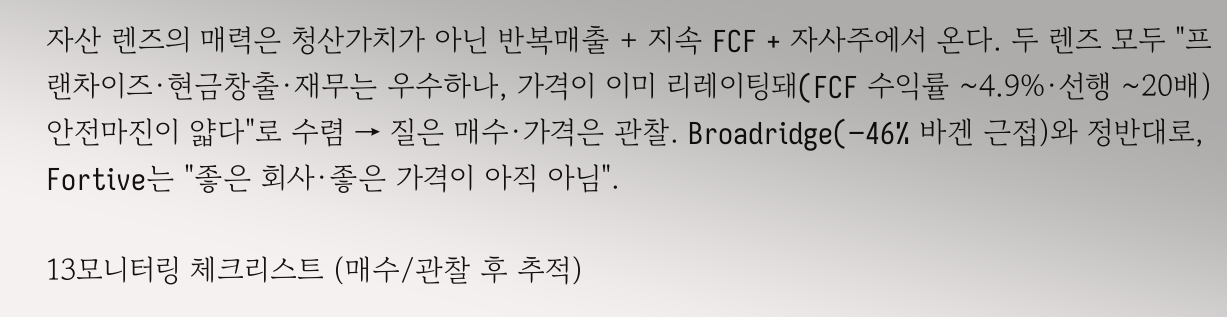자산 렌즈의 매력은 청산가치가 아닌 반복매출 + 지속 FCF + 자사주에서 온다. 두 렌즈 모두 "프랜차이즈·현금창출·재무는 우수하나, 가격이 이미 리레이팅돼(FCF 수익률 ~4.9%·선행 ~20배) 안전마진이 얇다"로 수렴 → 질은 매수·가격은 관찰. Broadridge(−46% 바겐 근접)와 정반대로, Fortive는 "좋은 회사·좋은 가격이 아직 아님".

13모니터링 체크리스트 (매수/관찰 후 추적)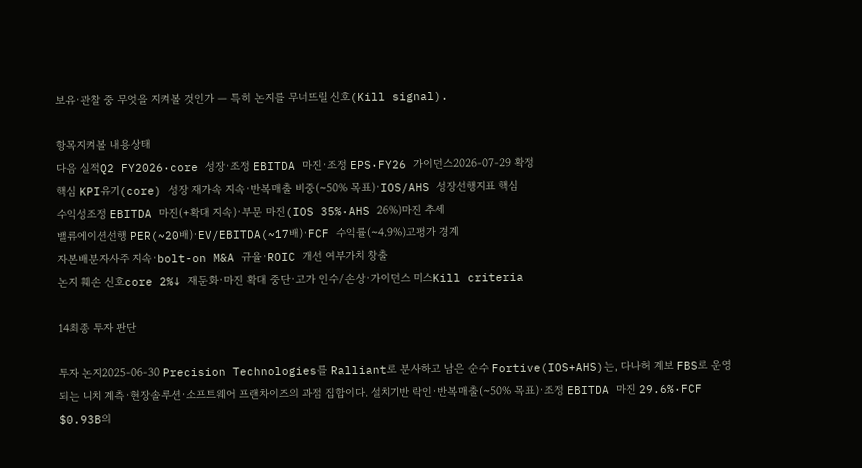보유·관찰 중 무엇을 지켜볼 것인가 — 특히 논지를 무너뜨릴 신호(Kill signal).

항목지켜볼 내용상태
다음 실적Q2 FY2026·core 성장·조정 EBITDA 마진·조정 EPS·FY26 가이던스2026-07-29 확정
핵심 KPI유기(core) 성장 재가속 지속·반복매출 비중(~50% 목표)·IOS/AHS 성장선행지표 핵심
수익성조정 EBITDA 마진(+확대 지속)·부문 마진(IOS 35%·AHS 26%)마진 추세
밸류에이션선행 PER(~20배)·EV/EBITDA(~17배)·FCF 수익률(~4.9%)고평가 경계
자본배분자사주 지속·bolt-on M&A 규율·ROIC 개선 여부가치 창출
논지 훼손 신호core 2%↓ 재둔화·마진 확대 중단·고가 인수/손상·가이던스 미스Kill criteria

14최종 투자 판단

투자 논지2025-06-30 Precision Technologies를 Ralliant로 분사하고 남은 순수 Fortive(IOS+AHS)는, 다나허 계보 FBS로 운영되는 니치 계측·현장솔루션·소프트웨어 프랜차이즈의 과점 집합이다. 설치기반 락인·반복매출(~50% 목표)·조정 EBITDA 마진 29.6%·FCF $0.93B의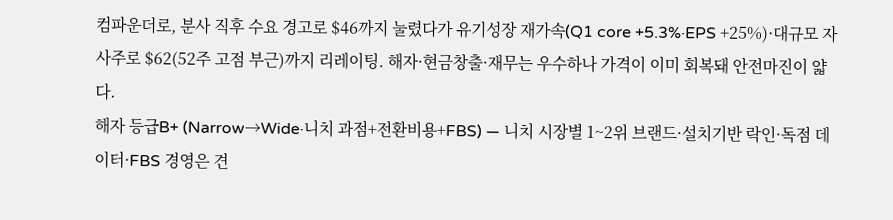컴파운더로, 분사 직후 수요 경고로 $46까지 눌렸다가 유기성장 재가속(Q1 core +5.3%·EPS +25%)·대규모 자사주로 $62(52주 고점 부근)까지 리레이팅. 해자·현금창출·재무는 우수하나 가격이 이미 회복돼 안전마진이 얇다.
해자 등급B+ (Narrow→Wide·니치 과점+전환비용+FBS) — 니치 시장별 1~2위 브랜드·설치기반 락인·독점 데이터·FBS 경영은 견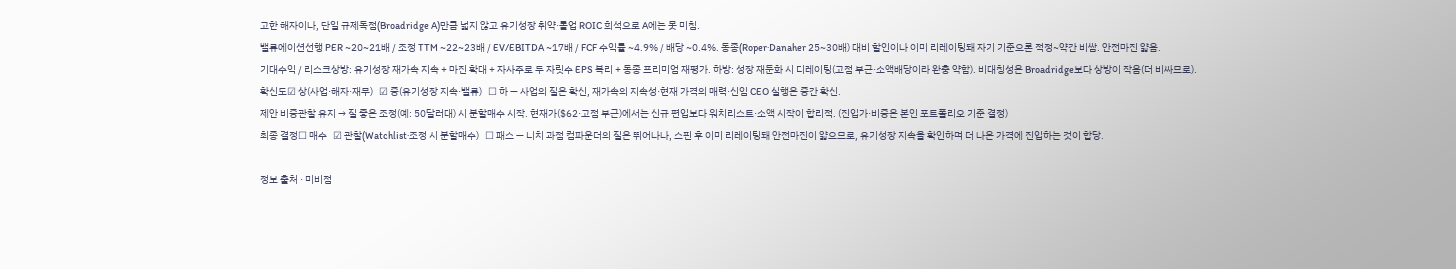고한 해자이나, 단일 규제독점(Broadridge A)만큼 넓지 않고 유기성장 취약·롤업 ROIC 희석으로 A에는 못 미침.
밸류에이션선행 PER ~20~21배 / 조정 TTM ~22~23배 / EV/EBITDA ~17배 / FCF 수익률 ~4.9% / 배당 ~0.4%. 동종(Roper·Danaher 25~30배) 대비 할인이나 이미 리레이팅돼 자기 기준으론 적정~약간 비쌈. 안전마진 얇음.
기대수익 / 리스크상방: 유기성장 재가속 지속 + 마진 확대 + 자사주로 두 자릿수 EPS 복리 + 동종 프리미엄 재평가. 하방: 성장 재둔화 시 디레이팅(고점 부근·소액배당이라 완충 약함). 비대칭성은 Broadridge보다 상방이 작음(더 비싸므로).
확신도☑ 상(사업·해자·재무)   ☑ 중(유기성장 지속·밸류)   ☐ 하 — 사업의 질은 확신, 재가속의 지속성·현재 가격의 매력·신임 CEO 실행은 중간 확신.
제안 비중관찰 유지 → 질 좋은 조정(예: 50달러대) 시 분할매수 시작. 현재가($62·고점 부근)에서는 신규 편입보다 워치리스트·소액 시작이 합리적. (진입가·비중은 본인 포트폴리오 기준 결정)
최종 결정☐ 매수   ☑ 관찰(Watchlist·조정 시 분할매수)   ☐ 패스 — 니치 과점 컴파운더의 질은 뛰어나나, 스핀 후 이미 리레이팅돼 안전마진이 얇으므로, 유기성장 지속을 확인하며 더 나은 가격에 진입하는 것이 합당.

정보 출처 · 미비점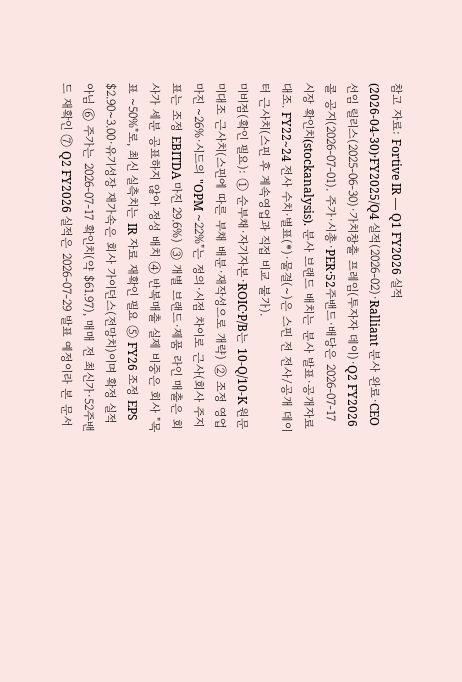참고 자료: Fortive IR — Q1 FY2026 실적(2026-04-30)·FY2025/Q4 실적(2026-02)·Ralliant 분사 완료·CEO 선임 릴리스(2025-06-30)·가치창출 프레임(투자자 데이)·Q2 FY2026 콜 공지(2026-07-01). 주가·시총·PER·52주밴드·배당은 2026-07-17 시장 확인치(stockanalysis). 분사 브랜드 배치는 분사 발표·공개자료 대조. FY22~24 전사 수치·별표(*)·물결(~)은 스핀 전 전사/공개 데이터 근사치(스핀 후 계속영업과 직접 비교 불가).
미비점(확인 필요): ① 순부채·자기자본·ROIC·P/B는 10-Q/10-K 원문 미대조 근사치(스핀에 따른 부채 배분·재작성으로 개략) ② 조정 영업마진 ~26%·시드의 "OPM ~22%"는 정의·시점 차이로 근사(회사 주지표는 조정 EBITDA 마진 29.6%) ③ 개별 브랜드·제품 라인 매출은 회사가 세분 공표하지 않아 정성 배치 ④ 반복매출 실제 비중은 회사 "목표 ~50%"로, 최신 실측치는 IR 자료 재확인 필요 ⑤ FY26 조정 EPS $2.90~3.00·유기성장 재가속은 회사 가이던스(전망치)이며 확정 실적 아님 ⑥ 주가는 2026-07-17 확인치(약 $61.97), 매매 전 최신가·52주밴드 재확인 ⑦ Q2 FY2026 실적은 2026-07-29 발표 예정이라 본 문서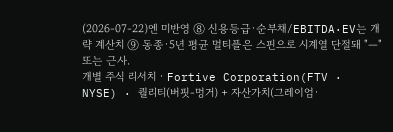(2026-07-22)엔 미반영 ⑧ 신용등급·순부채/EBITDA·EV는 개략 계산치 ⑨ 동종·5년 평균 멀티플은 스핀으로 시계열 단절돼 "—" 또는 근사.
개별 주식 리서치 · Fortive Corporation(FTV · NYSE) · 퀄리티(버핏-멍거) + 자산가치(그레이엄·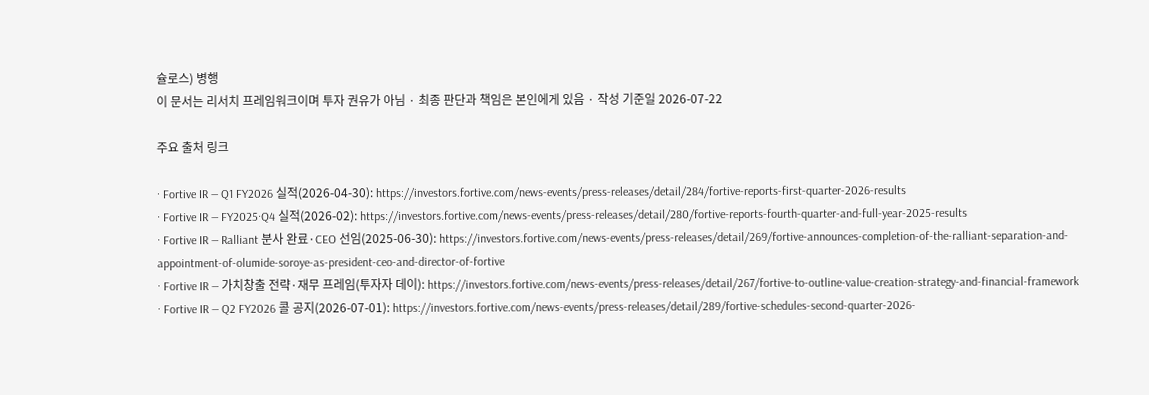슐로스) 병행
이 문서는 리서치 프레임워크이며 투자 권유가 아님 · 최종 판단과 책임은 본인에게 있음 · 작성 기준일 2026-07-22

주요 출처 링크

· Fortive IR — Q1 FY2026 실적(2026-04-30): https://investors.fortive.com/news-events/press-releases/detail/284/fortive-reports-first-quarter-2026-results
· Fortive IR — FY2025·Q4 실적(2026-02): https://investors.fortive.com/news-events/press-releases/detail/280/fortive-reports-fourth-quarter-and-full-year-2025-results
· Fortive IR — Ralliant 분사 완료·CEO 선임(2025-06-30): https://investors.fortive.com/news-events/press-releases/detail/269/fortive-announces-completion-of-the-ralliant-separation-and-appointment-of-olumide-soroye-as-president-ceo-and-director-of-fortive
· Fortive IR — 가치창출 전략·재무 프레임(투자자 데이): https://investors.fortive.com/news-events/press-releases/detail/267/fortive-to-outline-value-creation-strategy-and-financial-framework
· Fortive IR — Q2 FY2026 콜 공지(2026-07-01): https://investors.fortive.com/news-events/press-releases/detail/289/fortive-schedules-second-quarter-2026-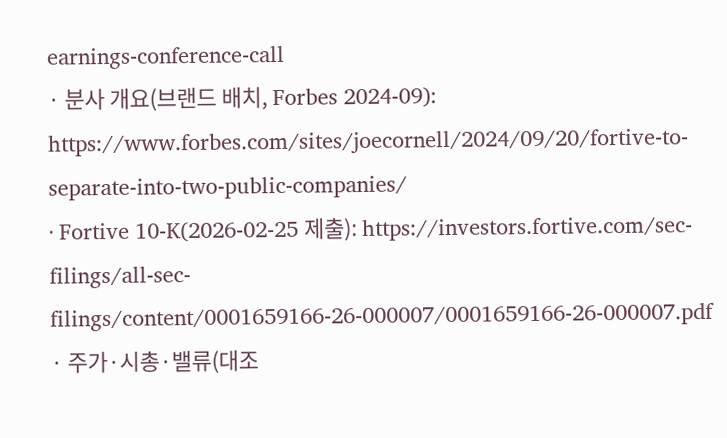earnings-conference-call
· 분사 개요(브랜드 배치, Forbes 2024-09): https://www.forbes.com/sites/joecornell/2024/09/20/fortive-to-separate-into-two-public-companies/
· Fortive 10-K(2026-02-25 제출): https://investors.fortive.com/sec-filings/all-sec-filings/content/0001659166-26-000007/0001659166-26-000007.pdf
· 주가·시총·밸류(대조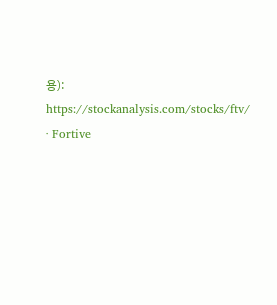용): https://stockanalysis.com/stocks/ftv/
· Fortive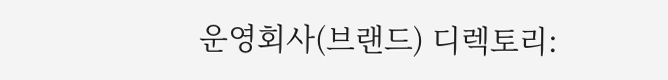운영회사(브랜드) 디렉토리: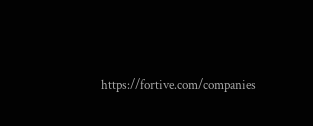https://fortive.com/companies